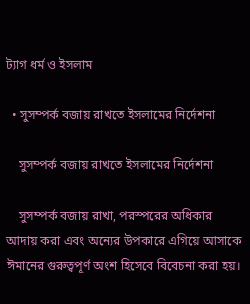ট্যাগ ধর্ম ও ইসলাম

  • সুসম্পর্ক বজায় রাখতে ইসলামের নির্দেশনা

    সুসম্পর্ক বজায় রাখতে ইসলামের নির্দেশনা

    সুসম্পর্ক বজায় রাখা, পরস্পরের অধিকার আদায় করা এবং অন্যের উপকারে এগিয়ে আসাকে ঈমানের গুরুত্বপূর্ণ অংশ হিসেবে বিবেচনা করা হয়।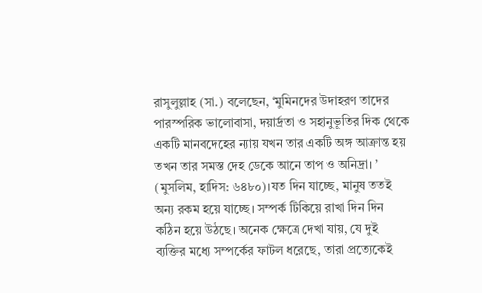রাসুলুল্লাহ (সা.) বলেছেন, ‘মুমিনদের উদাহরণ তাদের পারস্পরিক ভালোবাসা, দয়ার্দ্রতা ও সহানুভূতির দিক থেকে একটি মানবদেহের ন্যায় যখন তার একটি অঙ্গ আক্রান্ত হয় তখন তার সমস্ত দেহ ডেকে আনে তাপ ও অনিদ্রা। ’ (মুসলিম, হাদিস: ৬৪৮০)।যত দিন যাচ্ছে, মানুষ ততই অন্য রকম হয়ে যাচ্ছে। সম্পর্ক টিকিয়ে রাখা দিন দিন কঠিন হয়ে উঠছে। অনেক ক্ষেত্রে দেখা যায়, যে দুই ব্যক্তির মধ্যে সম্পর্কের ফাটল ধরেছে, তারা প্রত্যেকেই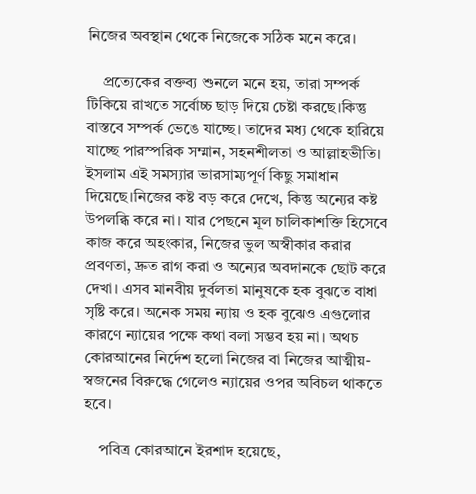নিজের অবস্থান থেকে নিজেকে সঠিক মনে করে।

    প্রত্যেকের বক্তব্য শুনলে মনে হয়, তারা সম্পর্ক টিকিয়ে রাখতে সর্বোচ্চ ছাড় দিয়ে চেষ্টা করছে।কিন্তু বাস্তবে সম্পর্ক ভেঙে যাচ্ছে। তাদের মধ্য থেকে হারিয়ে যাচ্ছে পারস্পরিক সম্মান, সহনশীলতা ও আল্লাহভীতি। ইসলাম এই সমস্যার ভারসাম্যপূর্ণ কিছু সমাধান দিয়েছে।নিজের কষ্ট বড় করে দেখে, কিন্তু অন্যের কষ্ট উপলব্ধি করে না। যার পেছনে মূল চালিকাশক্তি হিসেবে কাজ করে অহংকার, নিজের ভুল অস্বীকার করার প্রবণতা, দ্রুত রাগ করা ও অন্যের অবদানকে ছোট করে দেখা। এসব মানবীয় দুর্বলতা মানুষকে হক বুঝতে বাধা সৃষ্টি করে। অনেক সময় ন্যায় ও হক বুঝেও এগুলোর কারণে ন্যায়ের পক্ষে কথা বলা সম্ভব হয় না। অথচ কোরআনের নির্দেশ হলো নিজের বা নিজের আত্মীয়-স্বজনের বিরুদ্ধে গেলেও ন্যায়ের ওপর অবিচল থাকতে হবে।

    পবিত্র কোরআনে ইরশাদ হয়েছে,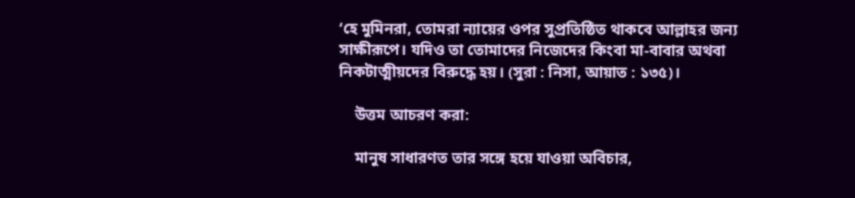‘হে মুমিনরা, তোমরা ন্যায়ের ওপর সুপ্রতিষ্ঠিত থাকবে আল্লাহর জন্য সাক্ষীরূপে। যদিও তা তোমাদের নিজেদের কিংবা মা-বাবার অথবা নিকটাত্মীয়দের বিরুদ্ধে হয়। (সুরা : নিসা, আয়াত : ১৩৫)।

    উত্তম আচরণ করা:

    মানুষ সাধারণত তার সঙ্গে হয়ে যাওয়া অবিচার,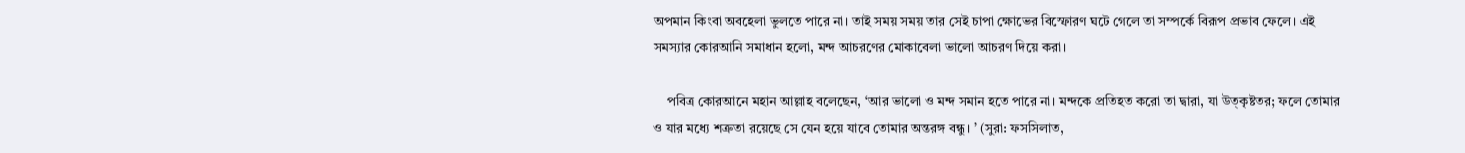অপমান কিংবা অবহেলা ভুলতে পারে না। তাই সময় সময় তার সেই চাপা ক্ষোভের বিস্ফোরণ ঘটে গেলে তা সম্পর্কে বিরূপ প্রভাব ফেলে। এই সমস্যার কোরআনি সমাধান হলো, মন্দ আচরণের মোকাবেলা ভালো আচরণ দিয়ে করা।

    পবিত্র কোরআনে মহান আল্লাহ বলেছেন, ‘আর ভালো ও মন্দ সমান হতে পারে না। মন্দকে প্রতিহত করো তা দ্বারা, যা উত্কৃষ্টতর; ফলে তোমার ও যার মধ্যে শত্রুতা রয়েছে সে যেন হয়ে যাবে তোমার অন্তরঙ্গ বন্ধু। ’ (সুরা: ফসসিলাত,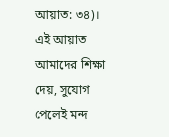আয়াত: ৩৪)। এই আয়াত আমাদের শিক্ষা দেয়, সুযোগ পেলেই মন্দ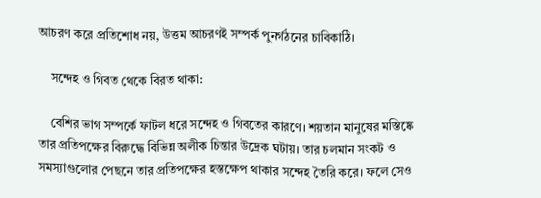আচরণ করে প্রতিশোধ নয়, উত্তম আচরণই সম্পর্ক পুনর্গঠনের চাবিকাঠি।

    সন্দেহ ও গিবত থেকে বিরত থাকা:

    বেশির ভাগ সম্পর্কে ফাটল ধরে সন্দেহ ও গিবতের কারণে। শয়তান মানুষের মস্তিষ্কে তার প্রতিপক্ষের বিরুদ্ধে বিভিন্ন অলীক চিন্তার উদ্রেক ঘটায়। তার চলমান সংকট ও সমস্যাগুলোর পেছনে তার প্রতিপক্ষের হস্তক্ষেপ থাকার সন্দেহ তৈরি করে। ফলে সেও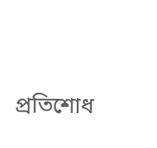প্রতিশোধ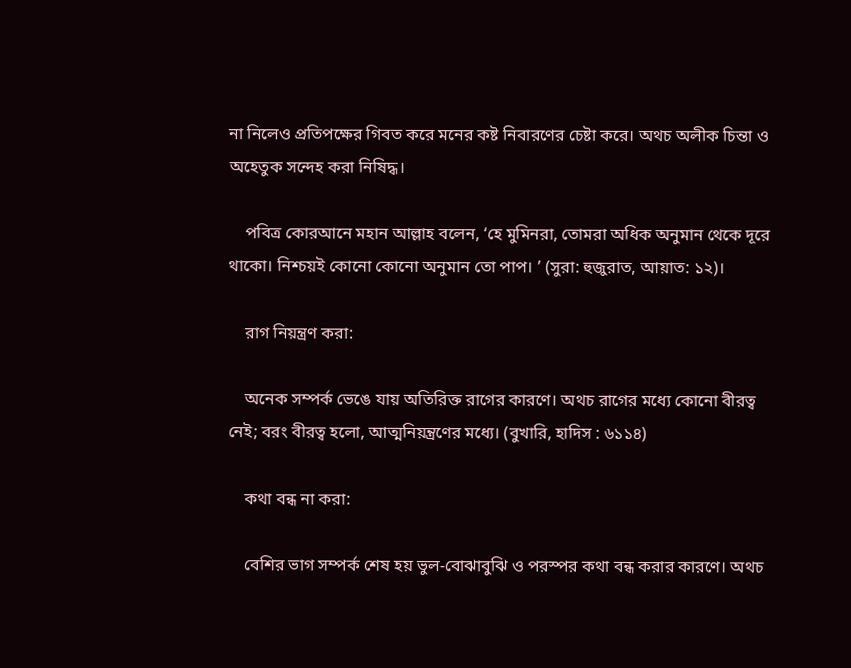না নিলেও প্রতিপক্ষের গিবত করে মনের কষ্ট নিবারণের চেষ্টা করে। অথচ অলীক চিন্তা ও অহেতুক সন্দেহ করা নিষিদ্ধ।

    পবিত্র কোরআনে মহান আল্লাহ বলেন, ‘হে মুমিনরা, তোমরা অধিক অনুমান থেকে দূরে থাকো। নিশ্চয়ই কোনো কোনো অনুমান তো পাপ। ’ (সুরা: হুজুরাত, আয়াত: ১২)।

    রাগ নিয়ন্ত্রণ করা:

    অনেক সম্পর্ক ভেঙে যায় অতিরিক্ত রাগের কারণে। অথচ রাগের মধ্যে কোনো বীরত্ব নেই; বরং বীরত্ব হলো, আত্মনিয়ন্ত্রণের মধ্যে। (বুখারি, হাদিস : ৬১১৪)

    কথা বন্ধ না করা:

    বেশির ভাগ সম্পর্ক শেষ হয় ভুল-বোঝাবুঝি ও পরস্পর কথা বন্ধ করার কারণে। অথচ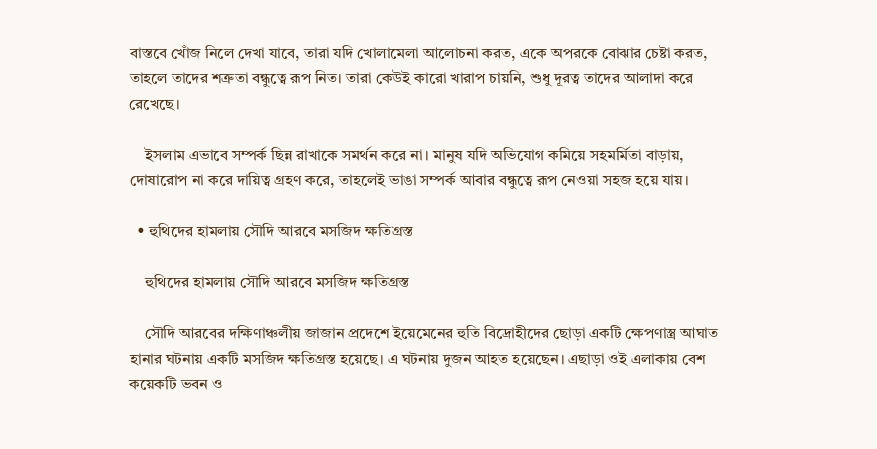বাস্তবে খোঁজ নিলে দেখা যাবে, তারা যদি খোলামেলা আলোচনা করত, একে অপরকে বোঝার চেষ্টা করত, তাহলে তাদের শত্রুতা বন্ধুত্বে রূপ নিত। তারা কেউই কারো খারাপ চায়নি, শুধু দূরত্ব তাদের আলাদা করে রেখেছে।

    ইসলাম এভাবে সম্পর্ক ছিন্ন রাখাকে সমর্থন করে না। মানুষ যদি অভিযোগ কমিয়ে সহমর্মিতা বাড়ায়, দোষারোপ না করে দায়িত্ব গ্রহণ করে, তাহলেই ভাঙা সম্পর্ক আবার বন্ধুত্বে রূপ নেওয়া সহজ হয়ে যায়।

  • হুথিদের হামলায় সৌদি আরবে মসজিদ ক্ষতিগ্রস্ত

    হুথিদের হামলায় সৌদি আরবে মসজিদ ক্ষতিগ্রস্ত

    সৌদি আরবের দক্ষিণাঞ্চলীয় জাজান প্রদেশে ইয়েমেনের হুতি বিদ্রোহীদের ছোড়া একটি ক্ষেপণাস্ত্র আঘাত হানার ঘটনায় একটি মসজিদ ক্ষতিগ্রস্ত হয়েছে। এ ঘটনায় দুজন আহত হয়েছেন। এছাড়া ওই এলাকায় বেশ কয়েকটি ভবন ও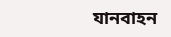যানবাহন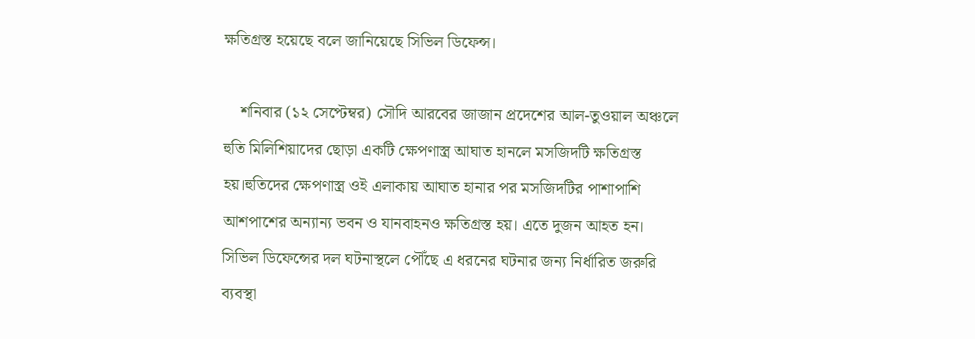ক্ষতিগ্রস্ত হয়েছে বলে জানিয়েছে সিভিল ডিফেন্স।

    শনিবার (১২ সেপ্টেম্বর) সৌদি আরবের জাজান প্রদেশের আল-তুওয়াল অঞ্চলে হুতি মিলিশিয়াদের ছোড়া একটি ক্ষেপণাস্ত্র আঘাত হানলে মসজিদটি ক্ষতিগ্রস্ত হয়।হুতিদের ক্ষেপণাস্ত্র ওই এলাকায় আঘাত হানার পর মসজিদটির পাশাপাশি আশপাশের অন্যান্য ভবন ও যানবাহনও ক্ষতিগ্রস্ত হয়। এতে দুজন আহত হন। সিভিল ডিফেন্সের দল ঘটনাস্থলে পৌঁছে এ ধরনের ঘটনার জন্য নির্ধারিত জরুরি ব্যবস্থা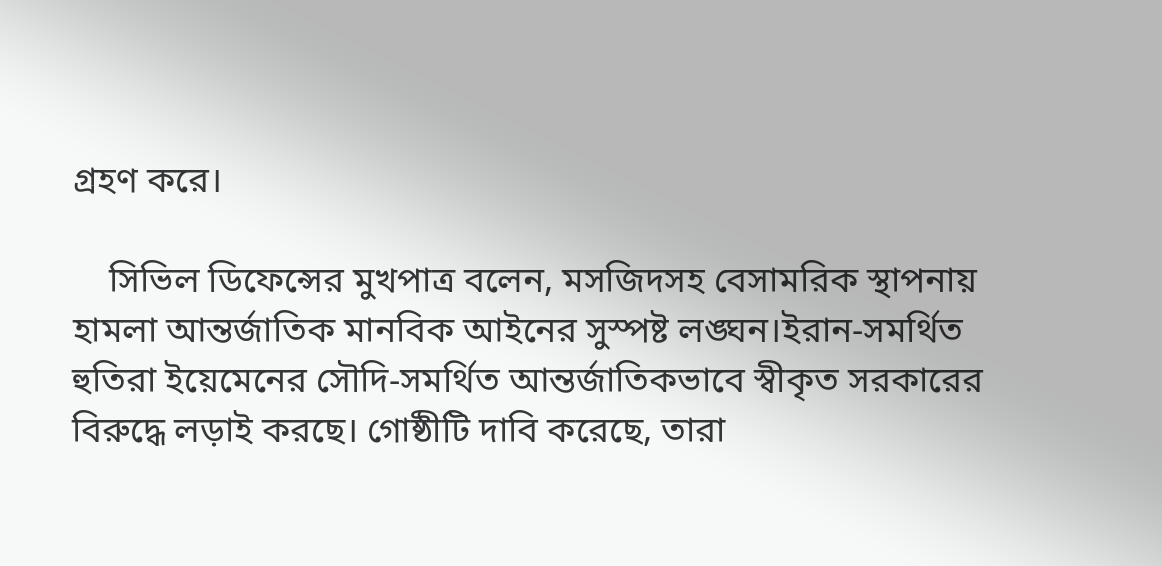গ্রহণ করে।

    সিভিল ডিফেন্সের মুখপাত্র বলেন, মসজিদসহ বেসামরিক স্থাপনায় হামলা আন্তর্জাতিক মানবিক আইনের সুস্পষ্ট লঙ্ঘন।ইরান-সমর্থিত হুতিরা ইয়েমেনের সৌদি-সমর্থিত আন্তর্জাতিকভাবে স্বীকৃত সরকারের বিরুদ্ধে লড়াই করছে। গোষ্ঠীটি দাবি করেছে, তারা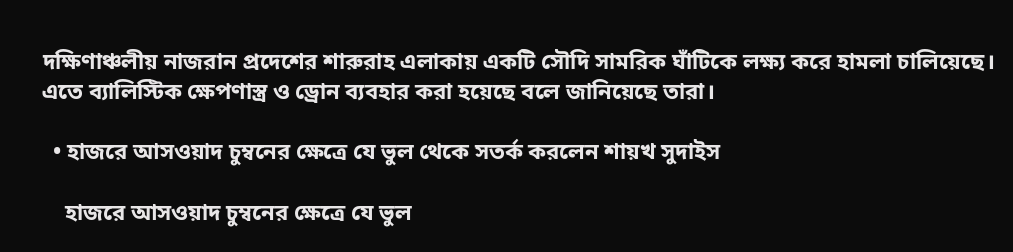দক্ষিণাঞ্চলীয় নাজরান প্রদেশের শারুরাহ এলাকায় একটি সৌদি সামরিক ঘাঁটিকে লক্ষ্য করে হামলা চালিয়েছে। এতে ব্যালিস্টিক ক্ষেপণাস্ত্র ও ড্রোন ব্যবহার করা হয়েছে বলে জানিয়েছে তারা।

  • হাজরে আসওয়াদ চুম্বনের ক্ষেত্রে যে ভুল থেকে সতর্ক করলেন শায়খ সুদাইস

    হাজরে আসওয়াদ চুম্বনের ক্ষেত্রে যে ভুল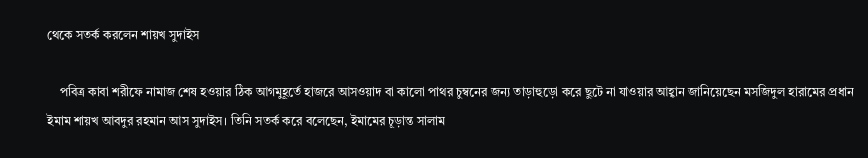থেকে সতর্ক করলেন শায়খ সুদাইস

    পবিত্র কাবা শরীফে নামাজ শেষ হওয়ার ঠিক আগমুহূর্তে হাজরে আসওয়াদ বা কালো পাথর চুম্বনের জন্য তাড়াহুড়ো করে ছুটে না যাওয়ার আহ্বান জানিয়েছেন মসজিদুল হারামের প্রধান ইমাম শায়খ আবদুর রহমান আস সুদাইস। তিনি সতর্ক করে বলেছেন, ইমামের চূড়ান্ত সালাম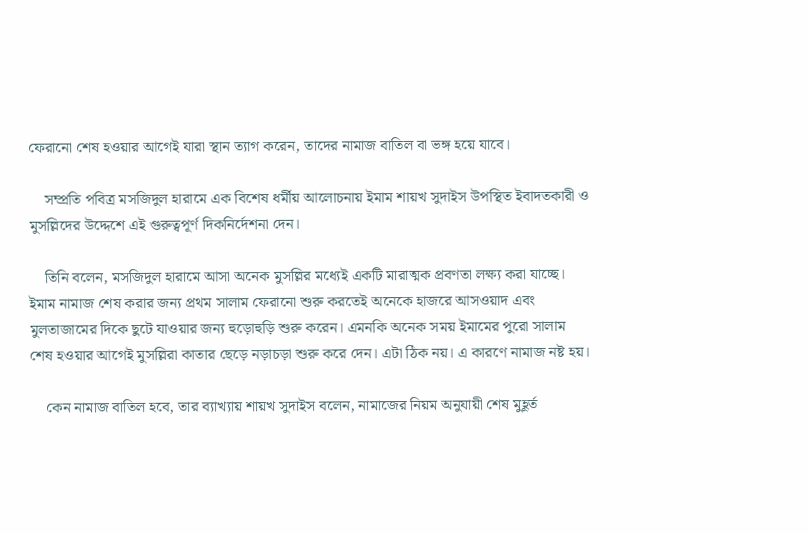ফেরানো শেষ হওয়ার আগেই যারা স্থান ত্যাগ করেন, তাদের নামাজ বাতিল বা ভঙ্গ হয়ে যাবে।

    সম্প্রতি পবিত্র মসজিদুল হারামে এক বিশেষ ধর্মীয় আলোচনায় ইমাম শায়খ সুদাইস উপস্থিত ইবাদতকারী ও মুসল্লিদের উদ্দেশে এই গুরুত্বপূর্ণ দিকনির্দেশনা দেন।

    তিনি বলেন, মসজিদুল হারামে আসা অনেক মুসল্লির মধ্যেই একটি মারাত্মক প্রবণতা লক্ষ্য করা যাচ্ছে। ইমাম নামাজ শেষ করার জন্য প্রথম সালাম ফেরানো শুরু করতেই অনেকে হাজরে আসওয়াদ এবং মুলতাজামের দিকে ছুটে যাওয়ার জন্য হুড়োহুড়ি শুরু করেন। এমনকি অনেক সময় ইমামের পুরো সালাম শেষ হওয়ার আগেই মুসল্লিরা কাতার ছেড়ে নড়াচড়া শুরু করে দেন। এটা ঠিক নয়। এ কারণে নামাজ নষ্ট হয়।

    কেন নামাজ বাতিল হবে, তার ব্যাখ্যায় শায়খ সুদাইস বলেন, নামাজের নিয়ম অনুযায়ী শেষ মুহূর্ত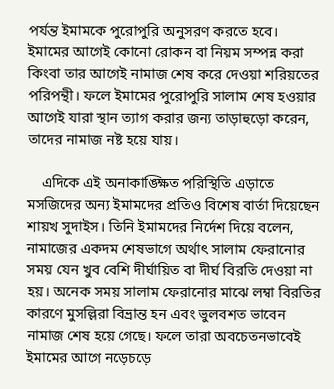পর্যন্ত ইমামকে পুরোপুরি অনুসরণ করতে হবে। ইমামের আগেই কোনো রোকন বা নিয়ম সম্পন্ন করা কিংবা তার আগেই নামাজ শেষ করে দেওয়া শরিয়তের পরিপন্থী। ফলে ইমামের পুরোপুরি সালাম শেষ হওয়ার আগেই যারা স্থান ত্যাগ করার জন্য তাড়াহুড়ো করেন, তাদের নামাজ নষ্ট হয়ে যায়।

    এদিকে এই অনাকাঙ্ক্ষিত পরিস্থিতি এড়াতে মসজিদের অন্য ইমামদের প্রতিও বিশেষ বার্তা দিয়েছেন শায়খ সুদাইস। তিনি ইমামদের নির্দেশ দিয়ে বলেন, নামাজের একদম শেষভাগে অর্থাৎ সালাম ফেরানোর সময় যেন খুব বেশি দীর্ঘায়িত বা দীর্ঘ বিরতি দেওয়া না হয়। অনেক সময় সালাম ফেরানোর মাঝে লম্বা বিরতির কারণে মুসল্লিরা বিভ্রান্ত হন এবং ভুলবশত ভাবেন নামাজ শেষ হয়ে গেছে। ফলে তারা অবচেতনভাবেই ইমামের আগে নড়েচড়ে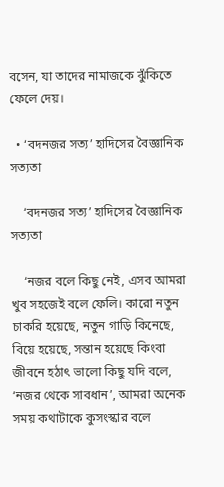বসেন, যা তাদের নামাজকে ঝুঁকিতে ফেলে দেয়।

  • ‘বদনজর সত্য’ হাদিসের বৈজ্ঞানিক সত্যতা

    ‘বদনজর সত্য’ হাদিসের বৈজ্ঞানিক সত্যতা

    ‘নজর বলে কিছু নেই, এসব আমরা খুব সহজেই বলে ফেলি। কারো নতুন চাকরি হয়েছে, নতুন গাড়ি কিনেছে, বিয়ে হয়েছে, সন্তান হয়েছে কিংবা জীবনে হঠাৎ ভালো কিছু যদি বলে, ‘নজর থেকে সাবধান’, আমরা অনেক সময় কথাটাকে কুসংস্কার বলে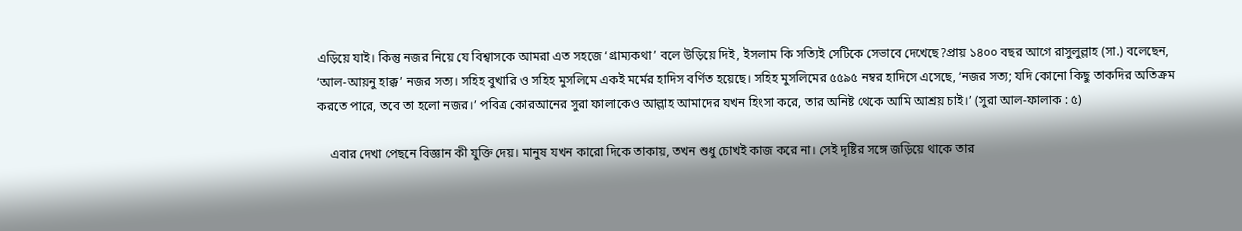এড়িয়ে যাই। কিন্তু নজর নিয়ে যে বিশ্বাসকে আমরা এত সহজে ‘গ্রাম্যকথা’ বলে উড়িয়ে দিই, ইসলাম কি সত্যিই সেটিকে সেভাবে দেখেছে?প্রায় ১৪০০ বছর আগে রাসুলুল্লাহ (সা.) বলেছেন, ‘আল-আয়নু হাক্ক’ নজর সত্য। সহিহ বুখারি ও সহিহ মুসলিমে একই মর্মের হাদিস বর্ণিত হয়েছে। সহিহ মুসলিমের ৫৫৯৫ নম্বর হাদিসে এসেছে, ‘নজর সত্য; যদি কোনো কিছু তাকদির অতিক্রম করতে পারে, তবে তা হলো নজর।’ পবিত্র কোরআনের সুরা ফালাকেও আল্লাহ আমাদের যখন হিংসা করে, তার অনিষ্ট থেকে আমি আশ্রয় চাই।’ (সুরা আল-ফালাক : ৫)

    এবার দেখা পেছনে বিজ্ঞান কী যুক্তি দেয়। মানুষ যখন কারো দিকে তাকায়, তখন শুধু চোখই কাজ করে না। সেই দৃষ্টির সঙ্গে জড়িয়ে থাকে তার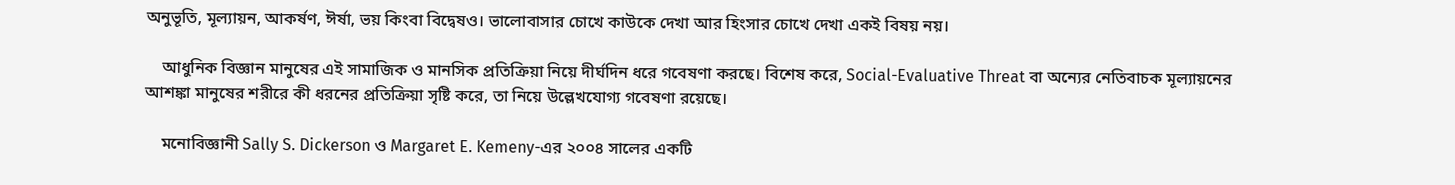অনুভূতি, মূল্যায়ন, আকর্ষণ, ঈর্ষা, ভয় কিংবা বিদ্বেষও। ভালোবাসার চোখে কাউকে দেখা আর হিংসার চোখে দেখা একই বিষয় নয়।

    আধুনিক বিজ্ঞান মানুষের এই সামাজিক ও মানসিক প্রতিক্রিয়া নিয়ে দীর্ঘদিন ধরে গবেষণা করছে। বিশেষ করে, Social-Evaluative Threat বা অন্যের নেতিবাচক মূল্যায়নের আশঙ্কা মানুষের শরীরে কী ধরনের প্রতিক্রিয়া সৃষ্টি করে, তা নিয়ে উল্লেখযোগ্য গবেষণা রয়েছে।

    মনোবিজ্ঞানী Sally S. Dickerson ও Margaret E. Kemeny-এর ২০০৪ সালের একটি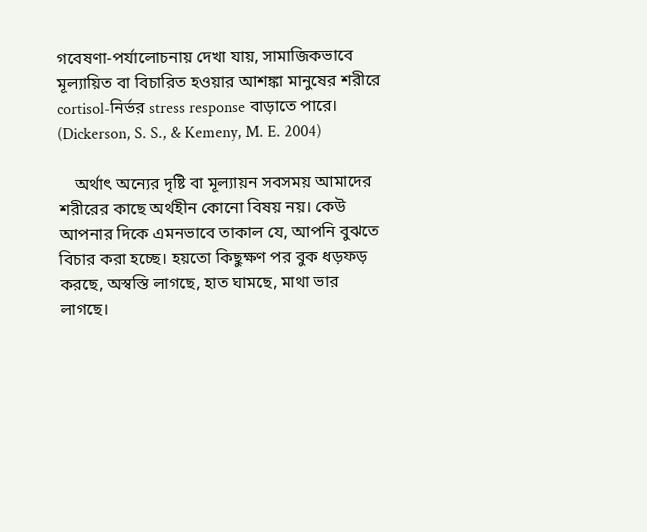গবেষণা-পর্যালোচনায় দেখা যায়, সামাজিকভাবে মূল্যায়িত বা বিচারিত হওয়ার আশঙ্কা মানুষের শরীরে cortisol-নির্ভর stress response বাড়াতে পারে। (Dickerson, S. S., & Kemeny, M. E. 2004)

    অর্থাৎ অন্যের দৃষ্টি বা মূল্যায়ন সবসময় আমাদের শরীরের কাছে অর্থহীন কোনো বিষয় নয়। কেউ আপনার দিকে এমনভাবে তাকাল যে, আপনি বুঝতে বিচার করা হচ্ছে। হয়তো কিছুক্ষণ পর বুক ধড়ফড় করছে, অস্বস্তি লাগছে, হাত ঘামছে, মাথা ভার লাগছে।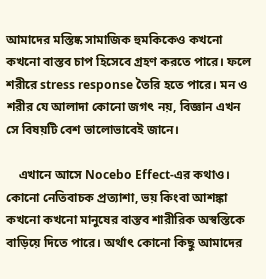আমাদের মস্তিষ্ক সামাজিক হুমকিকেও কখনো কখনো বাস্তব চাপ হিসেবে গ্রহণ করতে পারে। ফলে শরীরে stress response তৈরি হতে পারে। মন ও শরীর যে আলাদা কোনো জগৎ নয়, বিজ্ঞান এখন সে বিষয়টি বেশ ভালোভাবেই জানে।

    এখানে আসে Nocebo Effect-এর কথাও। কোনো নেতিবাচক প্রত্যাশা, ভয় কিংবা আশঙ্কা কখনো কখনো মানুষের বাস্তব শারীরিক অস্বস্তিকে বাড়িয়ে দিতে পারে। অর্থাৎ কোনো কিছু আমাদের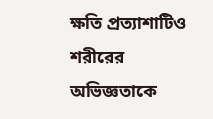ক্ষতি প্রত্যাশাটিও শরীরের অভিজ্ঞতাকে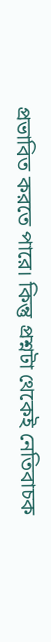প্রভাবিত করতে পারে। কিন্তু প্রশ্নটা থেকেই নেতিবাচক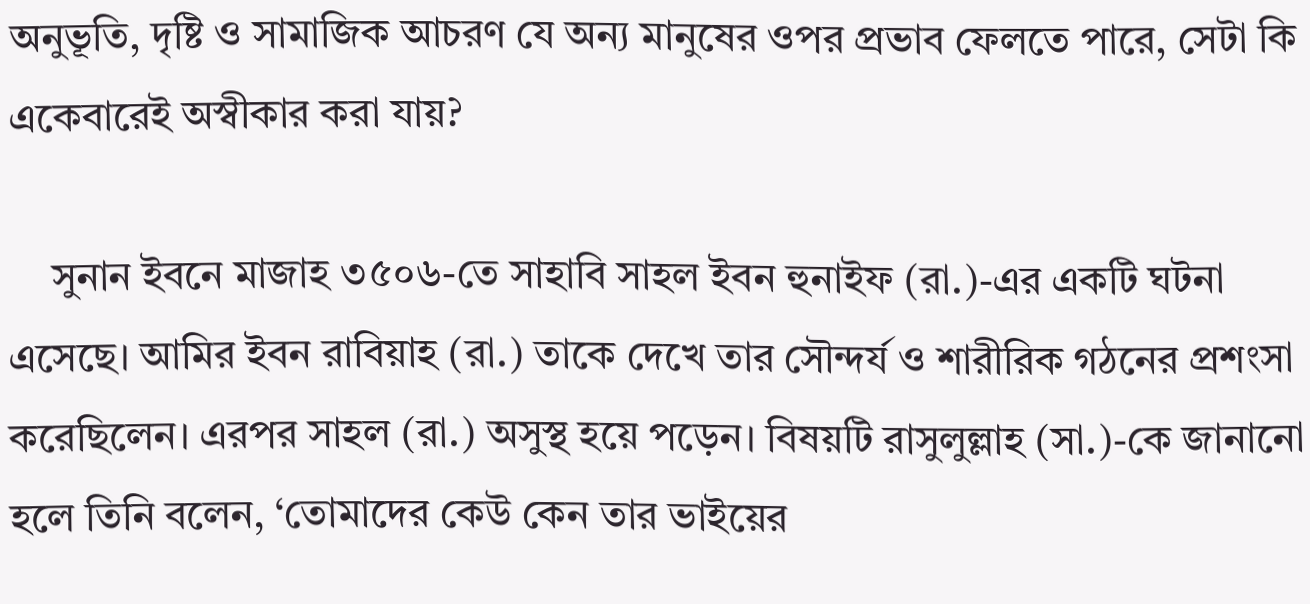অনুভূতি, দৃষ্টি ও সামাজিক আচরণ যে অন্য মানুষের ওপর প্রভাব ফেলতে পারে, সেটা কি একেবারেই অস্বীকার করা যায়?

    সুনান ইবনে মাজাহ ৩৫০৬-তে সাহাবি সাহল ইবন হুনাইফ (রা.)-এর একটি ঘটনা এসেছে। আমির ইবন রাবিয়াহ (রা.) তাকে দেখে তার সৌন্দর্য ও শারীরিক গঠনের প্রশংসা করেছিলেন। এরপর সাহল (রা.) অসুস্থ হয়ে পড়েন। বিষয়টি রাসুলুল্লাহ (সা.)-কে জানানো হলে তিনি বলেন, ‘তোমাদের কেউ কেন তার ভাইয়ের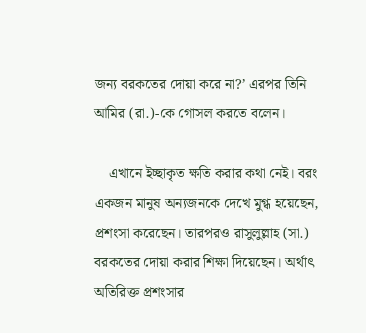জন্য বরকতের দোয়া করে না?’ এরপর তিনি আমির (রা.)-কে গোসল করতে বলেন।

    এখানে ইচ্ছাকৃত ক্ষতি করার কথা নেই। বরং একজন মানুষ অন্যজনকে দেখে মুগ্ধ হয়েছেন, প্রশংসা করেছেন। তারপরও রাসুলুল্লাহ (সা.) বরকতের দোয়া করার শিক্ষা দিয়েছেন। অর্থাৎ অতিরিক্ত প্রশংসার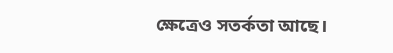ক্ষেত্রেও সতর্কতা আছে।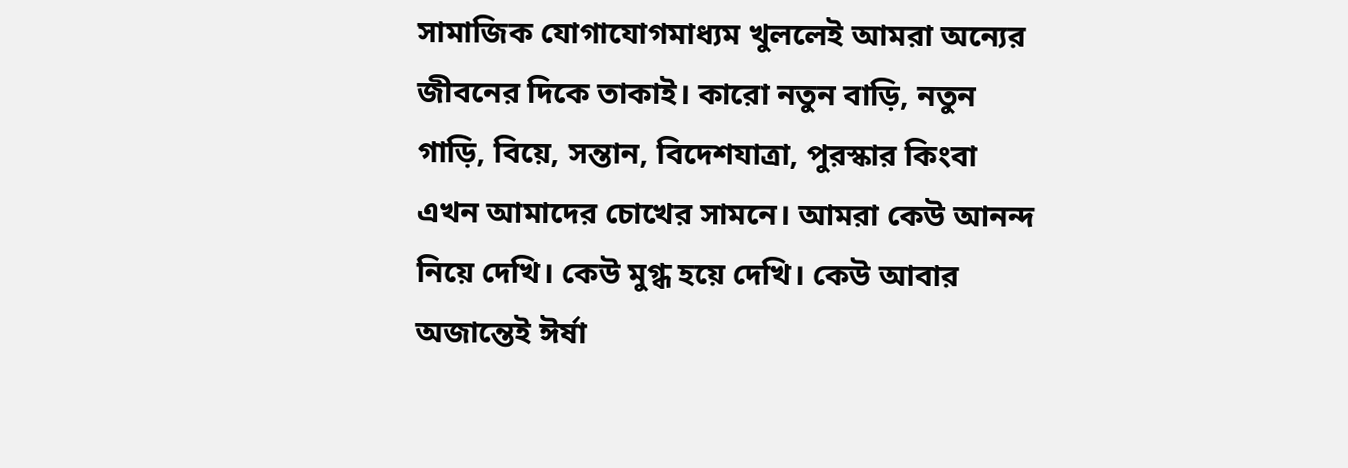সামাজিক যোগাযোগমাধ্যম খুললেই আমরা অন্যের জীবনের দিকে তাকাই। কারো নতুন বাড়ি, নতুন গাড়ি, বিয়ে, সন্তান, বিদেশযাত্রা, পুরস্কার কিংবা এখন আমাদের চোখের সামনে। আমরা কেউ আনন্দ নিয়ে দেখি। কেউ মুগ্ধ হয়ে দেখি। কেউ আবার অজান্তেই ঈর্ষা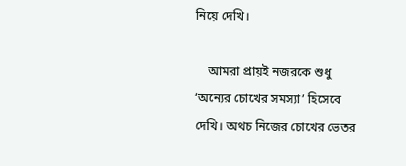নিয়ে দেখি।

    আমরা প্রায়ই নজরকে শুধু ‘অন্যের চোখের সমস্যা’ হিসেবে দেখি। অথচ নিজের চোখের ভেতর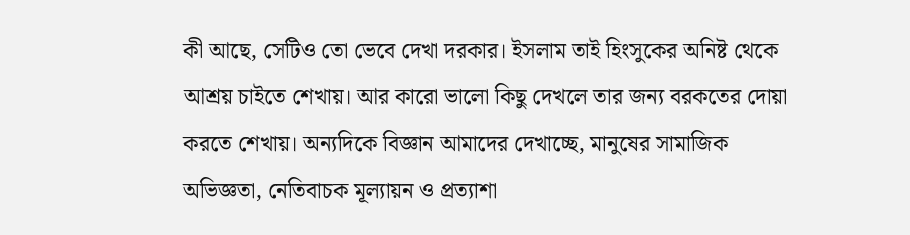কী আছে, সেটিও তো ভেবে দেখা দরকার। ইসলাম তাই হিংসুকের অনিষ্ট থেকে আশ্রয় চাইতে শেখায়। আর কারো ভালো কিছু দেখলে তার জন্য বরকতের দোয়া করতে শেখায়। অন্যদিকে বিজ্ঞান আমাদের দেখাচ্ছে, মানুষের সামাজিক অভিজ্ঞতা, নেতিবাচক মূল্যায়ন ও প্রত্যাশা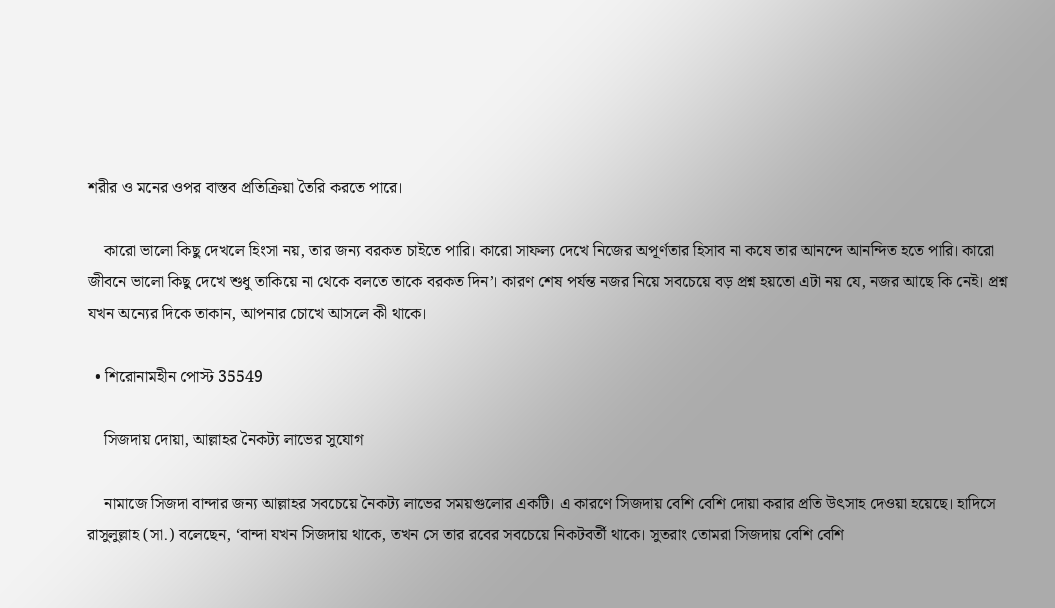শরীর ও মনের ওপর বাস্তব প্রতিক্রিয়া তৈরি করতে পারে।

    কারো ভালো কিছু দেখলে হিংসা নয়, তার জন্য বরকত চাইতে পারি। কারো সাফল্য দেখে নিজের অপূর্ণতার হিসাব না কষে তার আনন্দে আনন্দিত হতে পারি। কারো জীবনে ভালো কিছু দেখে শুধু তাকিয়ে না থেকে বলতে তাকে বরকত দিন’। কারণ শেষ পর্যন্ত নজর নিয়ে সবচেয়ে বড় প্রশ্ন হয়তো এটা নয় যে, নজর আছে কি নেই। প্রশ্ন যখন অন্যের দিকে তাকান, আপনার চোখে আসলে কী থাকে।

  • শিরোনামহীন পোস্ট 35549

    সিজদায় দোয়া, আল্লাহর নৈকট্য লাভের সুযোগ

    নামাজে সিজদা বান্দার জন্য আল্লাহর সবচেয়ে নৈকট্য লাভের সময়গুলোর একটি। এ কারণে সিজদায় বেশি বেশি দোয়া করার প্রতি উৎসাহ দেওয়া হয়েছে। হাদিসে রাসুলুল্লাহ (সা.) বলেছেন, ‘বান্দা যখন সিজদায় থাকে, তখন সে তার রবের সবচেয়ে নিকটবর্তী থাকে। সুতরাং তোমরা সিজদায় বেশি বেশি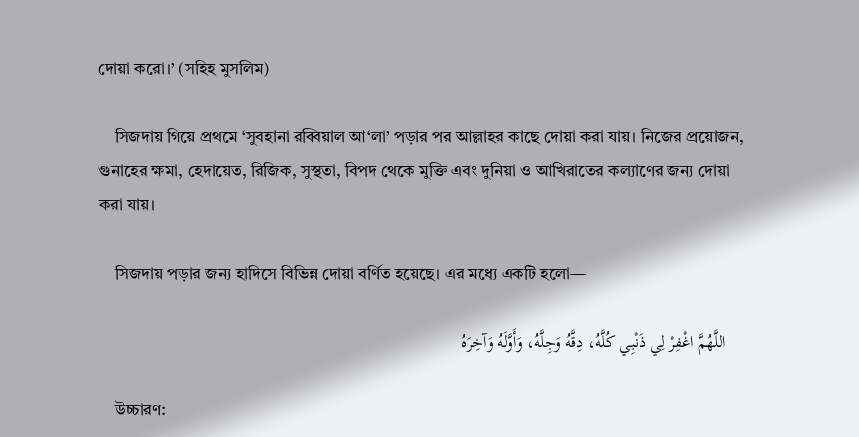দোয়া করো।’ (সহিহ মুসলিম)

    সিজদায় গিয়ে প্রথমে ‘সুবহানা রব্বিয়াল আ‘লা’ পড়ার পর আল্লাহর কাছে দোয়া করা যায়। নিজের প্রয়োজন, গুনাহের ক্ষমা, হেদায়েত, রিজিক, সুস্থতা, বিপদ থেকে মুক্তি এবং দুনিয়া ও আখিরাতের কল্যাণের জন্য দোয়া করা যায়।

    সিজদায় পড়ার জন্য হাদিসে বিভিন্ন দোয়া বর্ণিত হয়েছে। এর মধ্যে একটি হলো—

    اللَّهُمَّ اغْفِرْ لِي ذَنْبِي كُلَّهُ، دِقَّهُ وَجِلَّهُ، وَأَوَّلَهُ وَآخِرَهُ

    উচ্চারণ: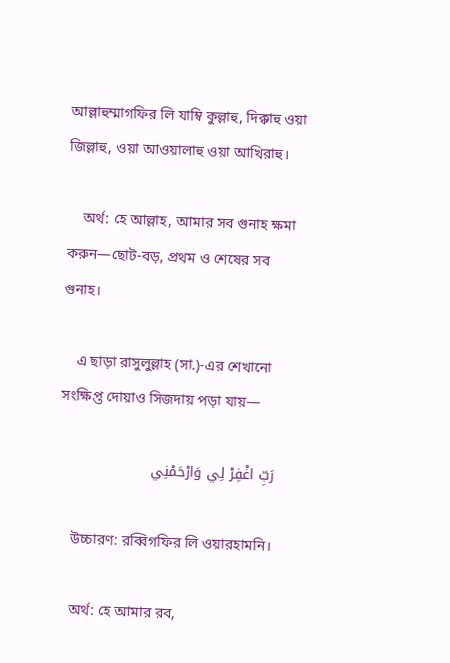আল্লাহুম্মাগফির লি যাম্বি কুল্লাহু, দিক্কাহু ওয়া জিল্লাহু, ওয়া আওয়ালাহু ওয়া আখিরাহু।

    অর্থ: হে আল্লাহ, আমার সব গুনাহ ক্ষমা করুন—ছোট-বড়, প্রথম ও শেষের সব গুনাহ।

    এ ছাড়া রাসুলুল্লাহ (সা.)-এর শেখানো সংক্ষিপ্ত দোয়াও সিজদায় পড়া যায়—

    رَبِّ اغْفِرْ لِي وَارْحَمْنِي

    উচ্চারণ: রব্বিগফির লি ওয়ারহামনি।

    অর্থ: হে আমার রব,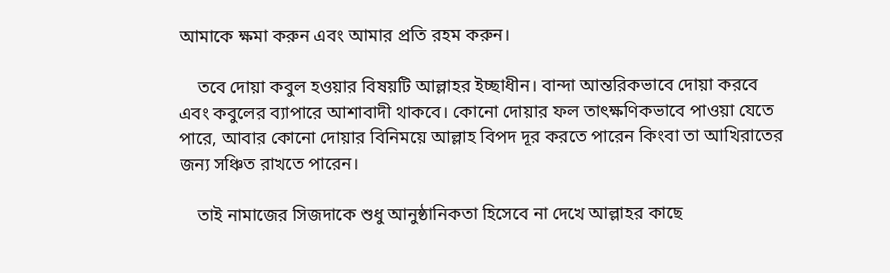আমাকে ক্ষমা করুন এবং আমার প্রতি রহম করুন।

    তবে দোয়া কবুল হওয়ার বিষয়টি আল্লাহর ইচ্ছাধীন। বান্দা আন্তরিকভাবে দোয়া করবে এবং কবুলের ব্যাপারে আশাবাদী থাকবে। কোনো দোয়ার ফল তাৎক্ষণিকভাবে পাওয়া যেতে পারে, আবার কোনো দোয়ার বিনিময়ে আল্লাহ বিপদ দূর করতে পারেন কিংবা তা আখিরাতের জন্য সঞ্চিত রাখতে পারেন।

    তাই নামাজের সিজদাকে শুধু আনুষ্ঠানিকতা হিসেবে না দেখে আল্লাহর কাছে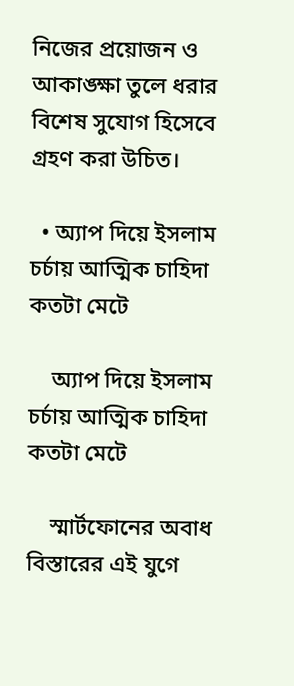নিজের প্রয়োজন ও আকাঙ্ক্ষা তুলে ধরার বিশেষ সুযোগ হিসেবে গ্রহণ করা উচিত।

  • অ্যাপ দিয়ে ইসলাম চর্চায় আত্মিক চাহিদা কতটা মেটে

    অ্যাপ দিয়ে ইসলাম চর্চায় আত্মিক চাহিদা কতটা মেটে

    স্মার্টফোনের অবাধ বিস্তারের এই যুগে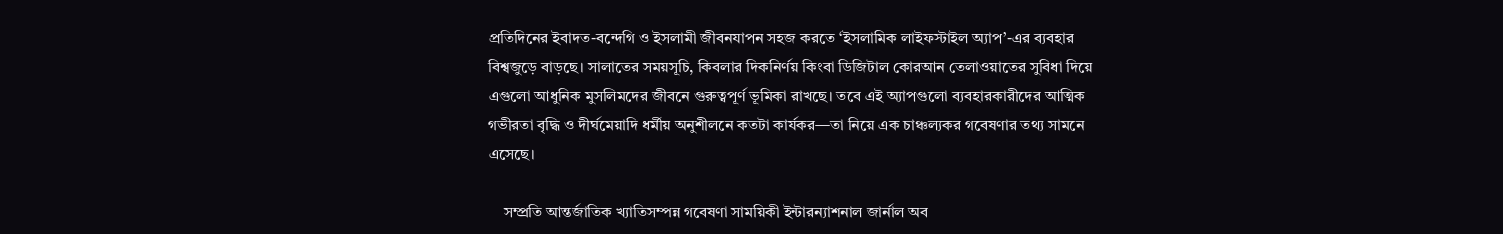প্রতিদিনের ইবাদত-বন্দেগি ও ইসলামী জীবনযাপন সহজ করতে ‘ইসলামিক লাইফস্টাইল অ্যাপ’-এর ব্যবহার বিশ্বজুড়ে বাড়ছে। সালাতের সময়সূচি, কিবলার দিকনির্ণয় কিংবা ডিজিটাল কোরআন তেলাওয়াতের সুবিধা দিয়ে এগুলো আধুনিক মুসলিমদের জীবনে গুরুত্বপূর্ণ ভূমিকা রাখছে। তবে এই অ্যাপগুলো ব্যবহারকারীদের আত্মিক গভীরতা বৃদ্ধি ও দীর্ঘমেয়াদি ধর্মীয় অনুশীলনে কতটা কার্যকর—তা নিয়ে এক চাঞ্চল্যকর গবেষণার তথ্য সামনে এসেছে।

    সম্প্রতি আন্তর্জাতিক খ্যাতিসম্পন্ন গবেষণা সাময়িকী ইন্টারন্যাশনাল জার্নাল অব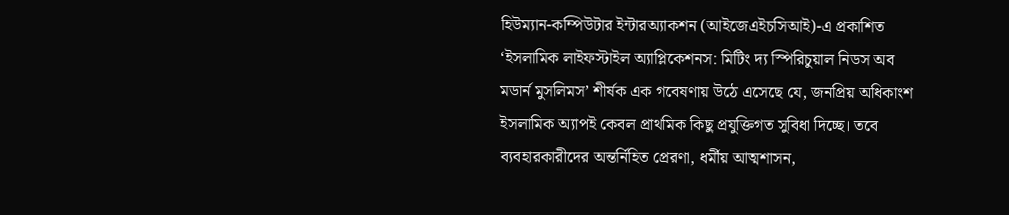হিউম্যান-কম্পিউটার ইন্টারঅ্যাকশন (আইজেএইচসিআই)-এ প্রকাশিত ‘ইসলামিক লাইফস্টাইল অ্যাপ্লিকেশনস: মিটিং দ্য স্পিরিচুয়াল নিডস অব মডার্ন মুসলিমস’ শীর্ষক এক গবেষণায় উঠে এসেছে যে, জনপ্রিয় অধিকাংশ ইসলামিক অ্যাপই কেবল প্রাথমিক কিছু প্রযুক্তিগত সুবিধা দিচ্ছে। তবে ব্যবহারকারীদের অন্তর্নিহিত প্রেরণা, ধর্মীয় আত্মশাসন,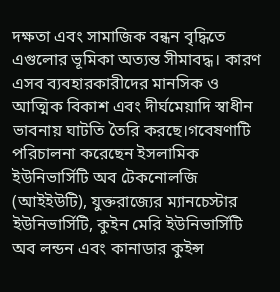দক্ষতা এবং সামাজিক বন্ধন বৃদ্ধিতে এগুলোর ভূমিকা অত্যন্ত সীমাবদ্ধ। কারণ এসব ব্যবহারকারীদের মানসিক ও আত্মিক বিকাশ এবং দীর্ঘমেয়াদি স্বাধীন ভাবনায় ঘাটতি তৈরি করছে।গবেষণাটি পরিচালনা করেছেন ইসলামিক ইউনিভার্সিটি অব টেকনোলজি (আইইউটি), যুক্তরাজ্যের ম্যানচেস্টার ইউনিভার্সিটি, কুইন মেরি ইউনিভার্সিটি অব লন্ডন এবং কানাডার কুইন্স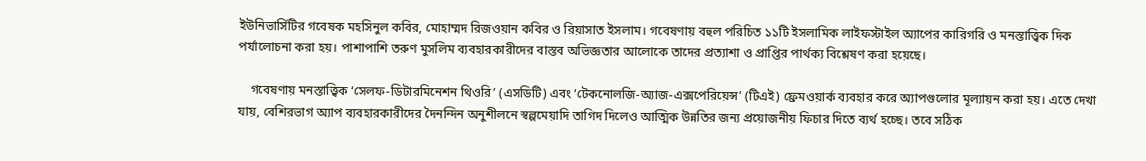ইউনিভার্সিটির গবেষক মহসিনুল কবির, মোহাম্মদ রিজওয়ান কবির ও রিয়াসাত ইসলাম। গবেষণায় বহুল পরিচিত ১১টি ইসলামিক লাইফস্টাইল অ্যাপের কারিগরি ও মনস্তাত্ত্বিক দিক পর্যালোচনা করা হয়। পাশাপাশি তরুণ মুসলিম ব্যবহারকারীদের বাস্তব অভিজ্ঞতার আলোকে তাদের প্রত্যাশা ও প্রাপ্তির পার্থক্য বিশ্লেষণ করা হয়েছে।

    গবেষণায় মনস্তাত্ত্বিক ‘সেলফ-ডিটারমিনেশন থিওরি’ (এসডিটি) এবং ‘টেকনোলজি-অ্যাজ-এক্সপেরিয়েন্স’ (টিএই) ফ্রেমওয়ার্ক ব্যবহার করে অ্যাপগুলোর মূল্যায়ন করা হয়। এতে দেখা যায়, বেশিরভাগ অ্যাপ ব্যবহারকারীদের দৈনন্দিন অনুশীলনে স্বল্পমেয়াদি তাগিদ দিলেও আত্মিক উন্নতির জন্য প্রয়োজনীয় ফিচার দিতে ব্যর্থ হচ্ছে। তবে সঠিক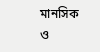মানসিক ও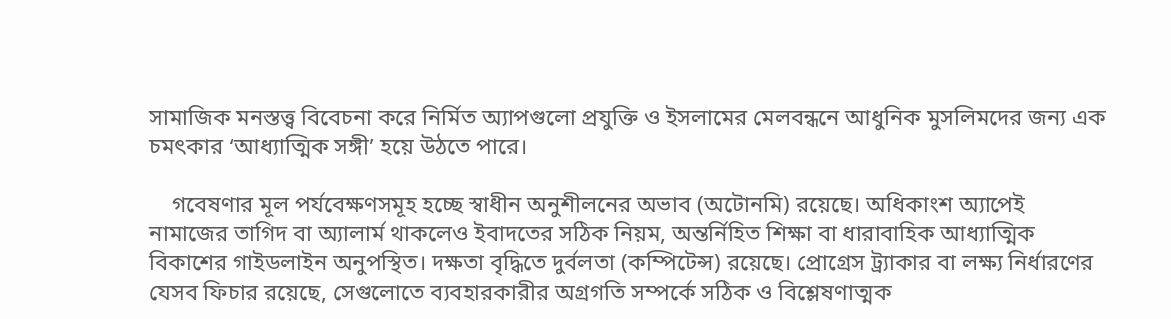সামাজিক মনস্তত্ত্ব বিবেচনা করে নির্মিত অ্যাপগুলো প্রযুক্তি ও ইসলামের মেলবন্ধনে আধুনিক মুসলিমদের জন্য এক চমৎকার ‘আধ্যাত্মিক সঙ্গী’ হয়ে উঠতে পারে।

    গবেষণার মূল পর্যবেক্ষণসমূহ হচ্ছে স্বাধীন অনুশীলনের অভাব (অটোনমি) রয়েছে। অধিকাংশ অ্যাপেই নামাজের তাগিদ বা অ্যালার্ম থাকলেও ইবাদতের সঠিক নিয়ম, অন্তর্নিহিত শিক্ষা বা ধারাবাহিক আধ্যাত্মিক বিকাশের গাইডলাইন অনুপস্থিত। দক্ষতা বৃদ্ধিতে দুর্বলতা (কম্পিটেন্স) রয়েছে। প্রোগ্রেস ট্র্যাকার বা লক্ষ্য নির্ধারণের যেসব ফিচার রয়েছে, সেগুলোতে ব্যবহারকারীর অগ্রগতি সম্পর্কে সঠিক ও বিশ্লেষণাত্মক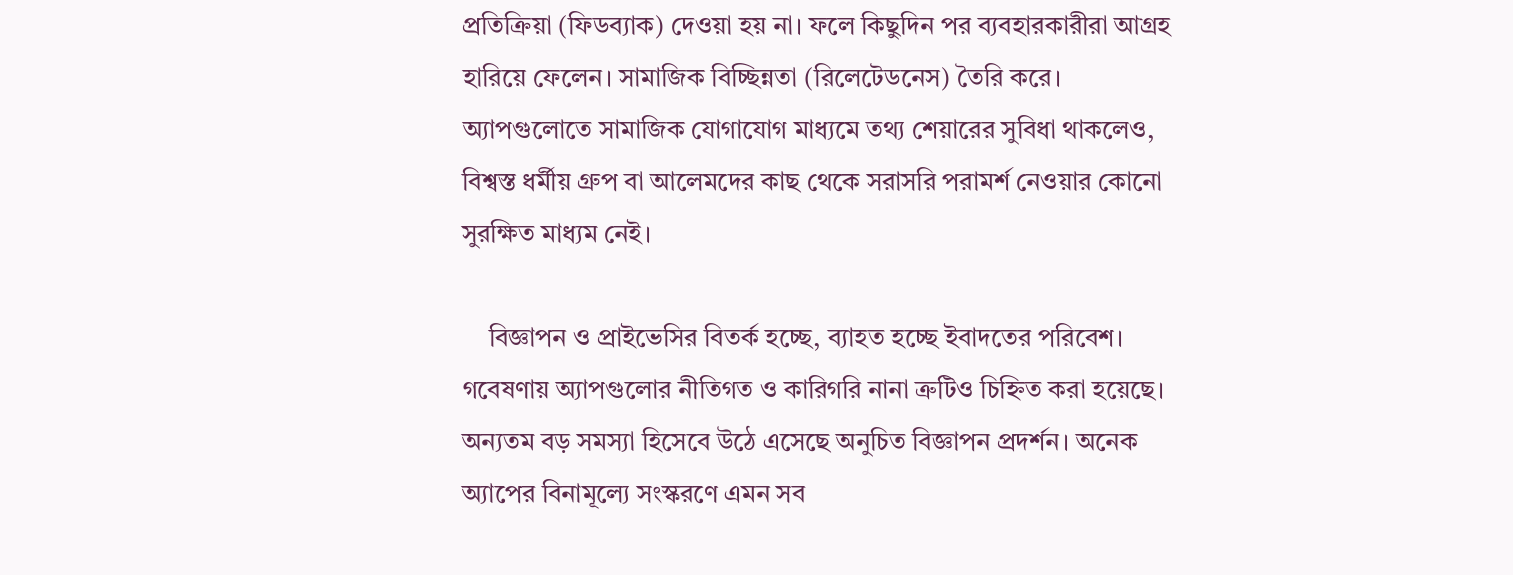প্রতিক্রিয়া (ফিডব্যাক) দেওয়া হয় না। ফলে কিছুদিন পর ব্যবহারকারীরা আগ্রহ হারিয়ে ফেলেন। সামাজিক বিচ্ছিন্নতা (রিলেটেডনেস) তৈরি করে। অ্যাপগুলোতে সামাজিক যোগাযোগ মাধ্যমে তথ্য শেয়ারের সুবিধা থাকলেও, বিশ্বস্ত ধর্মীয় গ্রুপ বা আলেমদের কাছ থেকে সরাসরি পরামর্শ নেওয়ার কোনো সুরক্ষিত মাধ্যম নেই।

    বিজ্ঞাপন ও প্রাইভেসির বিতর্ক হচ্ছে, ব্যাহত হচ্ছে ইবাদতের পরিবেশ। গবেষণায় অ্যাপগুলোর নীতিগত ও কারিগরি নানা ত্রুটিও চিহ্নিত করা হয়েছে। অন্যতম বড় সমস্যা হিসেবে উঠে এসেছে অনুচিত বিজ্ঞাপন প্রদর্শন। অনেক অ্যাপের বিনামূল্যে সংস্করণে এমন সব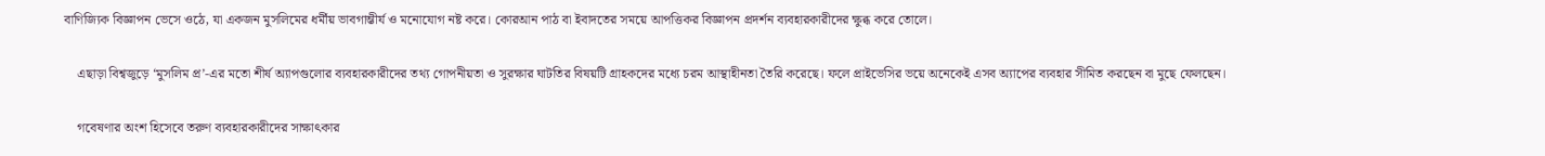বাণিজ্যিক বিজ্ঞাপন ভেসে ওঠে, যা একজন মুসলিমের ধর্মীয় ভাবগাম্ভীর্য ও মনোযোগ নষ্ট করে। কোরআন পাঠ বা ইবাদতের সময়ে আপত্তিকর বিজ্ঞাপন প্রদর্শন ব্যবহারকারীদের ক্ষুব্ধ করে তোলে।

    এছাড়া বিশ্বজুড়ে ‘মুসলিম প্র’-এর মতো শীর্ষ অ্যাপগুলোর ব্যবহারকারীদের তথ্য গোপনীয়তা ও সুরক্ষার ঘাটতির বিষয়টি গ্রাহকদের মধ্যে চরম আস্থাহীনতা তৈরি করেছে। ফলে প্রাইভেসির ভয়ে অনেকেই এসব অ্যাপের ব্যবহার সীমিত করছেন বা মুছে ফেলছেন।

    গবেষণার অংশ হিসেবে তরুণ ব্যবহারকারীদের সাক্ষাৎকার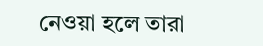নেওয়া হলে তারা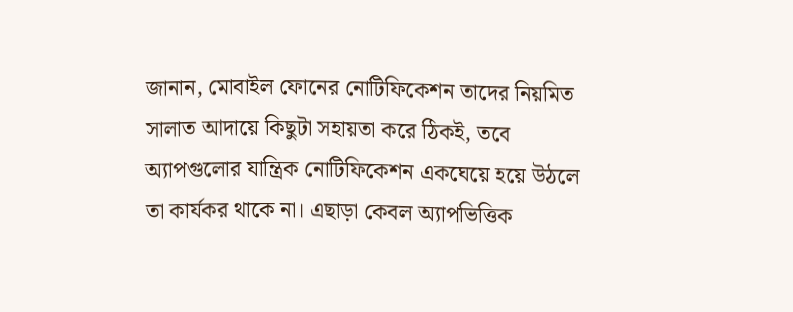জানান, মোবাইল ফোনের নোটিফিকেশন তাদের নিয়মিত সালাত আদায়ে কিছুটা সহায়তা করে ঠিকই, তবে অ্যাপগুলোর যান্ত্রিক নোটিফিকেশন একঘেয়ে হয়ে উঠলে তা কার্যকর থাকে না। এছাড়া কেবল অ্যাপভিত্তিক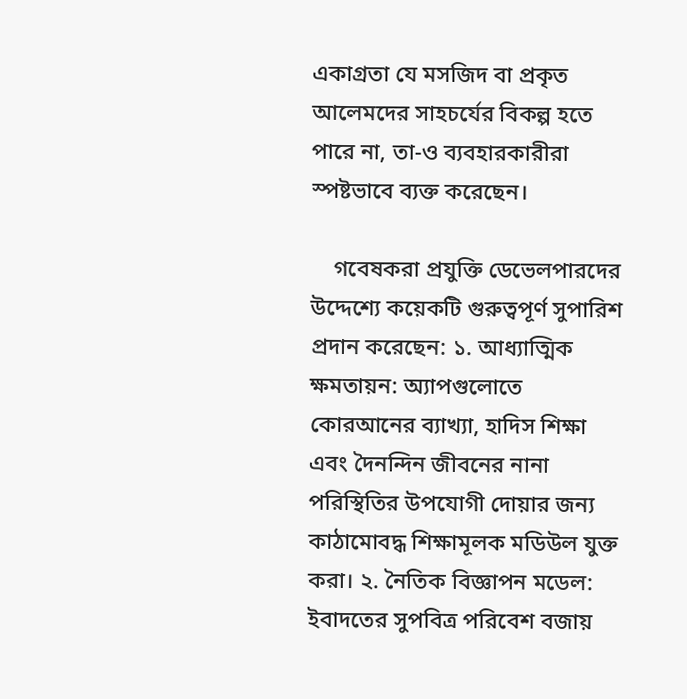একাগ্রতা যে মসজিদ বা প্রকৃত আলেমদের সাহচর্যের বিকল্প হতে পারে না, তা-ও ব্যবহারকারীরা স্পষ্টভাবে ব্যক্ত করেছেন।

    গবেষকরা প্রযুক্তি ডেভেলপারদের উদ্দেশ্যে কয়েকটি গুরুত্বপূর্ণ সুপারিশ প্রদান করেছেন: ১. আধ্যাত্মিক ক্ষমতায়ন: অ্যাপগুলোতে কোরআনের ব্যাখ্যা, হাদিস শিক্ষা এবং দৈনন্দিন জীবনের নানা পরিস্থিতির উপযোগী দোয়ার জন্য কাঠামোবদ্ধ শিক্ষামূলক মডিউল যুক্ত করা। ২. নৈতিক বিজ্ঞাপন মডেল: ইবাদতের সুপবিত্র পরিবেশ বজায়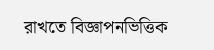রাখতে বিজ্ঞাপনভিত্তিক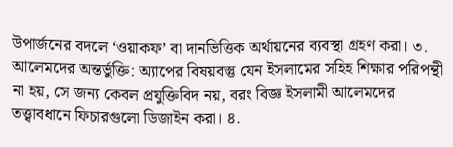উপার্জনের বদলে ‘ওয়াকফ’ বা দানভিত্তিক অর্থায়নের ব্যবস্থা গ্রহণ করা। ৩. আলেমদের অন্তর্ভুক্তি: অ্যাপের বিষয়বস্তু যেন ইসলামের সহিহ শিক্ষার পরিপন্থী না হয়, সে জন্য কেবল প্রযুক্তিবিদ নয়, বরং বিজ্ঞ ইসলামী আলেমদের তত্ত্বাবধানে ফিচারগুলো ডিজাইন করা। ৪.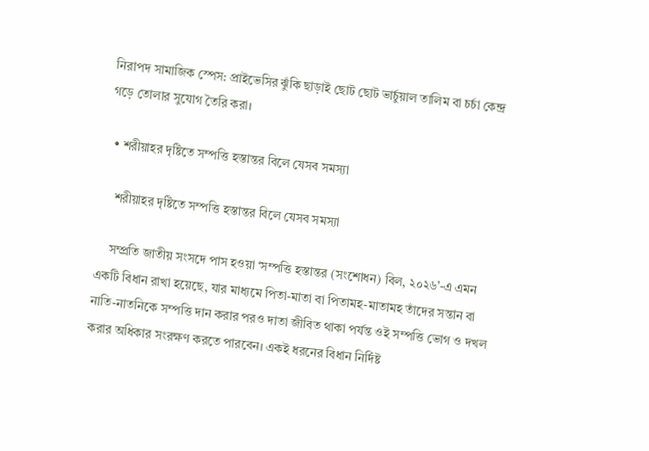নিরাপদ সামাজিক স্পেস: প্রাইভেসির ঝুঁকি ছাড়াই ছোট ছোট ভার্চুয়াল তালিম বা চর্চা কেন্দ্র গড়ে তোলার সুযোগ তৈরি করা।

  • শরীয়াহর দৃষ্টিতে সম্পত্তি হস্তান্তর বিলে যেসব সমস্যা

    শরীয়াহর দৃষ্টিতে সম্পত্তি হস্তান্তর বিলে যেসব সমস্যা

    সম্প্রতি জাতীয় সংসদে পাস হওয়া ‘সম্পত্তি হস্তান্তর (সংশোধন) বিল, ২০২৬’-এ এমন একটি বিধান রাখা হয়েছে, যার মাধ্যমে পিতা-মাতা বা পিতামহ-মাতামহ তাঁদের সন্তান বা নাতি-নাতনিকে সম্পত্তি দান করার পরও দাতা জীবিত থাকা পর্যন্ত ওই সম্পত্তি ভোগ ও দখল করার অধিকার সংরক্ষণ করতে পারবেন। একই ধরনের বিধান নির্দিষ্ট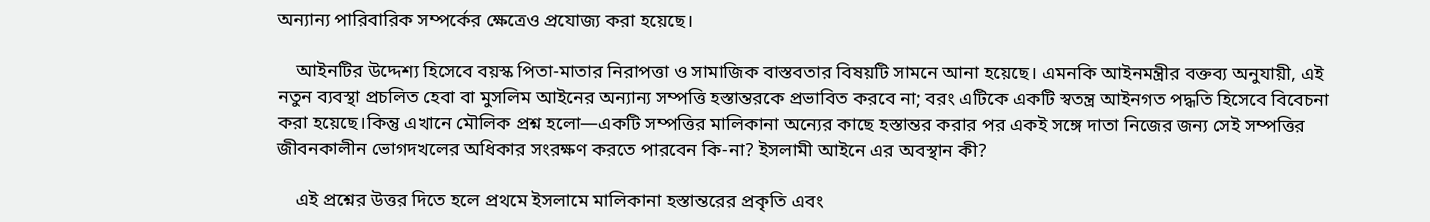অন্যান্য পারিবারিক সম্পর্কের ক্ষেত্রেও প্রযোজ্য করা হয়েছে।

    আইনটির উদ্দেশ্য হিসেবে বয়স্ক পিতা-মাতার নিরাপত্তা ও সামাজিক বাস্তবতার বিষয়টি সামনে আনা হয়েছে। এমনকি আইনমন্ত্রীর বক্তব্য অনুযায়ী, এই নতুন ব্যবস্থা প্রচলিত হেবা বা মুসলিম আইনের অন্যান্য সম্পত্তি হস্তান্তরকে প্রভাবিত করবে না; বরং এটিকে একটি স্বতন্ত্র আইনগত পদ্ধতি হিসেবে বিবেচনা করা হয়েছে।কিন্তু এখানে মৌলিক প্রশ্ন হলো—একটি সম্পত্তির মালিকানা অন্যের কাছে হস্তান্তর করার পর একই সঙ্গে দাতা নিজের জন্য সেই সম্পত্তির জীবনকালীন ভোগদখলের অধিকার সংরক্ষণ করতে পারবেন কি-না? ইসলামী আইনে এর অবস্থান কী?

    এই প্রশ্নের উত্তর দিতে হলে প্রথমে ইসলামে মালিকানা হস্তান্তরের প্রকৃতি এবং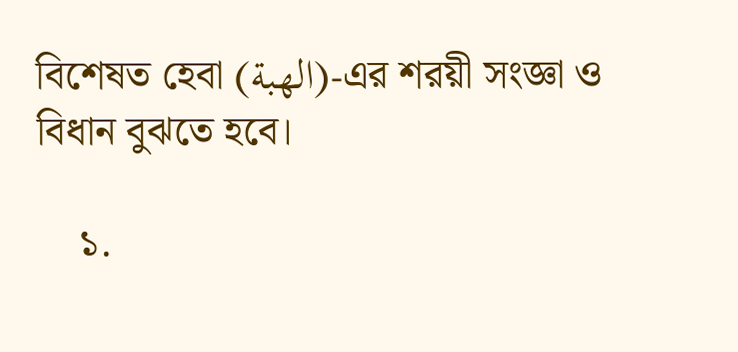বিশেষত হেবা (الهبة)-এর শরয়ী সংজ্ঞা ও বিধান বুঝতে হবে।

    ১.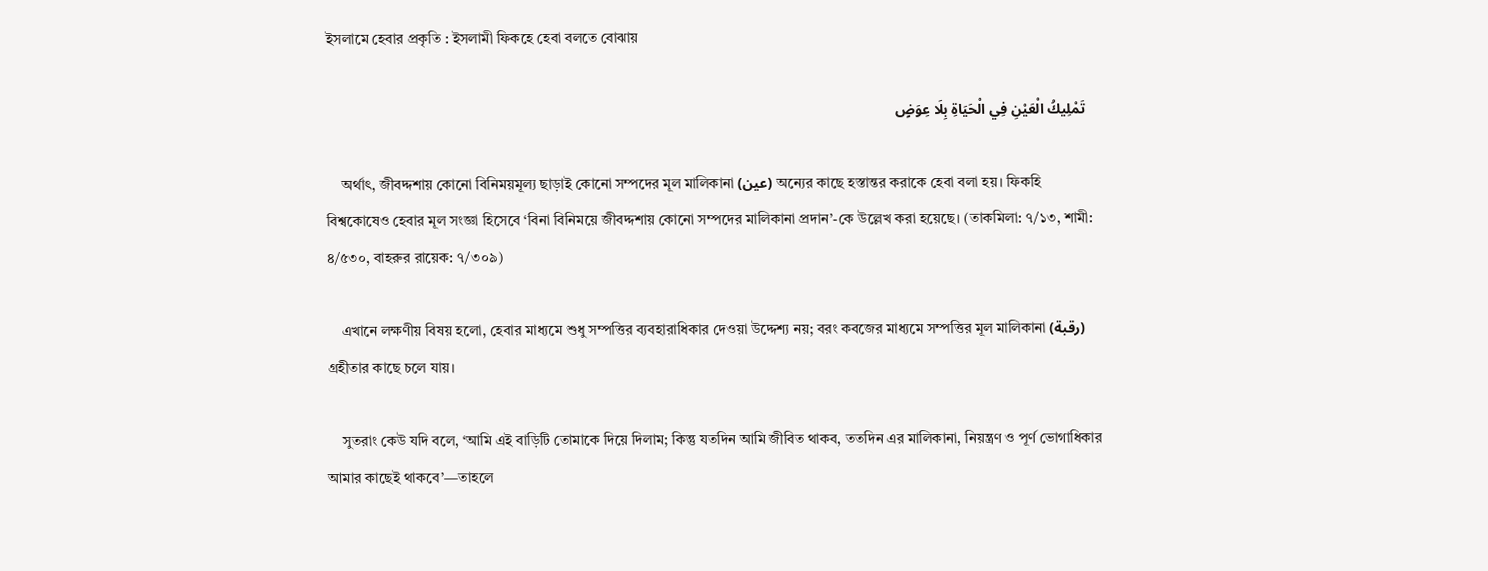ইসলামে হেবার প্রকৃতি : ইসলামী ফিকহে হেবা বলতে বোঝায়

    تَمْلِيكُ الْعَيْنِ فِي الْحَيَاةِ بِلَا عِوَضٍ

    অর্থাৎ, জীবদ্দশায় কোনো বিনিময়মূল্য ছাড়াই কোনো সম্পদের মূল মালিকানা (عين) অন্যের কাছে হস্তান্তর করাকে হেবা বলা হয়। ফিকহি বিশ্বকোষেও হেবার মূল সংজ্ঞা হিসেবে ‘বিনা বিনিময়ে জীবদ্দশায় কোনো সম্পদের মালিকানা প্রদান’-কে উল্লেখ করা হয়েছে। (তাকমিলা: ৭/১৩, শামী: ৪/৫৩০, বাহরুর রায়েক: ৭/৩০৯)

    এখানে লক্ষণীয় বিষয় হলো, হেবার মাধ্যমে শুধু সম্পত্তির ব্যবহারাধিকার দেওয়া উদ্দেশ্য নয়; বরং কবজের মাধ্যমে সম্পত্তির মূল মালিকানা (رقبة) গ্রহীতার কাছে চলে যায়।

    সুতরাং কেউ যদি বলে, ‘আমি এই বাড়িটি তোমাকে দিয়ে দিলাম; কিন্তু যতদিন আমি জীবিত থাকব, ততদিন এর মালিকানা, নিয়ন্ত্রণ ও পূর্ণ ভোগাধিকার আমার কাছেই থাকবে’—তাহলে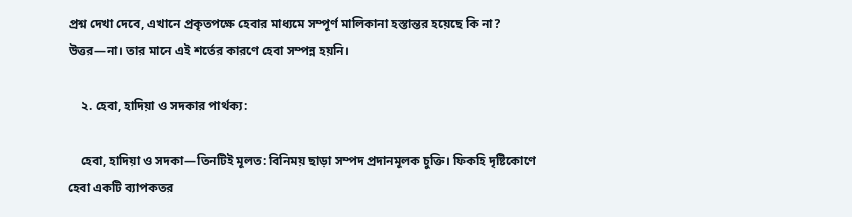প্রশ্ন দেখা দেবে, এখানে প্রকৃতপক্ষে হেবার মাধ্যমে সম্পূর্ণ মালিকানা হস্তান্তর হয়েছে কি না? উত্তর—না। তার মানে এই শর্তের কারণে হেবা সম্পন্ন হয়নি।

    ২. হেবা, হাদিয়া ও সদকার পার্থক্য:

    হেবা, হাদিয়া ও সদকা—তিনটিই মূলত: বিনিময় ছাড়া সম্পদ প্রদানমূলক চুক্তি। ফিকহি দৃষ্টিকোণে হেবা একটি ব্যাপকতর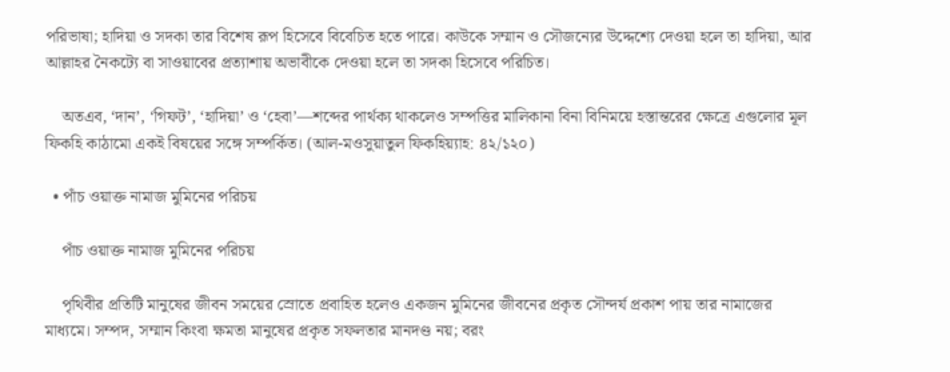পরিভাষা; হাদিয়া ও সদকা তার বিশেষ রূপ হিসেবে বিবেচিত হতে পারে। কাউকে সম্মান ও সৌজন্যের উদ্দেশ্যে দেওয়া হলে তা হাদিয়া, আর আল্লাহর নৈকট্যে বা সাওয়াবের প্রত্যাশায় অভাবীকে দেওয়া হলে তা সদকা হিসেবে পরিচিত।

    অতএব, ‘দান’, ‘গিফট’, ‘হাদিয়া’ ও ‘হেবা’—শব্দের পার্থক্য থাকলেও সম্পত্তির মালিকানা বিনা বিনিময়ে হস্তান্তরের ক্ষেত্রে এগুলোর মূল ফিকহি কাঠামো একই বিষয়ের সঙ্গে সম্পর্কিত। (আল-মওসুয়াতুল ফিকহিয়্যাহ: ৪২/১২০)

  • পাঁচ ওয়াক্ত নামাজ মুমিনের পরিচয়

    পাঁচ ওয়াক্ত নামাজ মুমিনের পরিচয়

    পৃথিবীর প্রতিটি মানুষের জীবন সময়ের স্রোতে প্রবাহিত হলেও একজন মুমিনের জীবনের প্রকৃত সৌন্দর্য প্রকাশ পায় তার নামাজের মাধ্যমে। সম্পদ, সম্মান কিংবা ক্ষমতা মানুষের প্রকৃত সফলতার মানদণ্ড নয়; বরং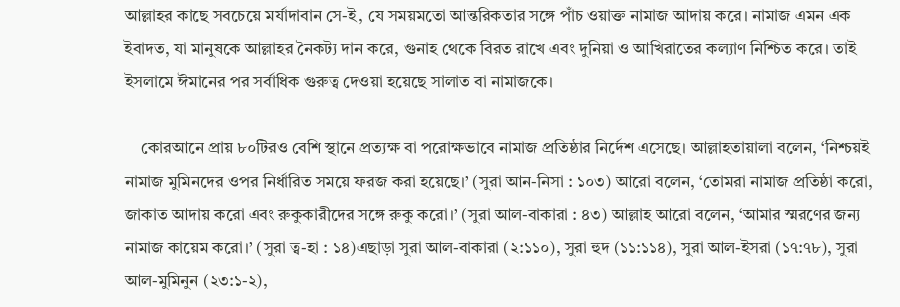আল্লাহর কাছে সবচেয়ে মর্যাদাবান সে-ই, যে সময়মতো আন্তরিকতার সঙ্গে পাঁচ ওয়াক্ত নামাজ আদায় করে। নামাজ এমন এক ইবাদত, যা মানুষকে আল্লাহর নৈকট্য দান করে, গুনাহ থেকে বিরত রাখে এবং দুনিয়া ও আখিরাতের কল্যাণ নিশ্চিত করে। তাই ইসলামে ঈমানের পর সর্বাধিক গুরুত্ব দেওয়া হয়েছে সালাত বা নামাজকে।

    কোরআনে প্রায় ৮০টিরও বেশি স্থানে প্রত্যক্ষ বা পরোক্ষভাবে নামাজ প্রতিষ্ঠার নির্দেশ এসেছে। আল্লাহতায়ালা বলেন, ‘নিশ্চয়ই নামাজ মুমিনদের ওপর নির্ধারিত সময়ে ফরজ করা হয়েছে।’ (সুরা আন-নিসা : ১০৩) আরো বলেন, ‘তোমরা নামাজ প্রতিষ্ঠা করো, জাকাত আদায় করো এবং রুকুকারীদের সঙ্গে রুকু করো।’ (সুরা আল-বাকারা : ৪৩) আল্লাহ আরো বলেন, ‘আমার স্মরণের জন্য নামাজ কায়েম করো।’ (সুরা ত্ব-হা : ১৪)এছাড়া সুরা আল-বাকারা (২:১১০), সুরা হুদ (১১:১১৪), সুরা আল-ইসরা (১৭:৭৮), সুরা আল-মুমিনুন (২৩:১-২),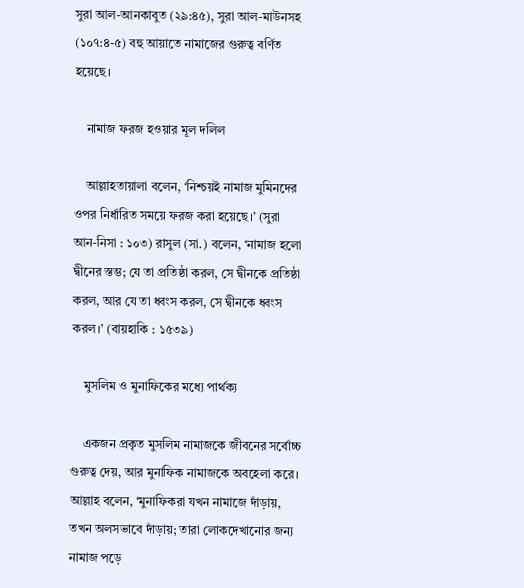সুরা আল-আনকাবুত (২৯:৪৫), সুরা আল-মাউনসহ (১০৭:৪-৫) বহু আয়াতে নামাজের গুরুত্ব বর্ণিত হয়েছে।

    নামাজ ফরজ হওয়ার মূল দলিল

    আল্লাহতায়ালা বলেন, ‘নিশ্চয়ই নামাজ মুমিনদের ওপর নির্ধারিত সময়ে ফরজ করা হয়েছে।’ (সুরা আন-নিসা : ১০৩) রাসুল (সা.) বলেন, ‘নামাজ হলো দ্বীনের স্তম্ভ; যে তা প্রতিষ্ঠা করল, সে দ্বীনকে প্রতিষ্ঠা করল, আর যে তা ধ্বংস করল, সে দ্বীনকে ধ্বংস করল।’ (বায়হাকি : ১৫৩৯)

    মুসলিম ও মুনাফিকের মধ্যে পার্থক্য

    একজন প্রকৃত মুসলিম নামাজকে জীবনের সর্বোচ্চ গুরুত্ব দেয়, আর মুনাফিক নামাজকে অবহেলা করে। আল্লাহ বলেন, ‘মুনাফিকরা যখন নামাজে দাঁড়ায়, তখন অলসভাবে দাঁড়ায়; তারা লোকদেখানোর জন্য নামাজ পড়ে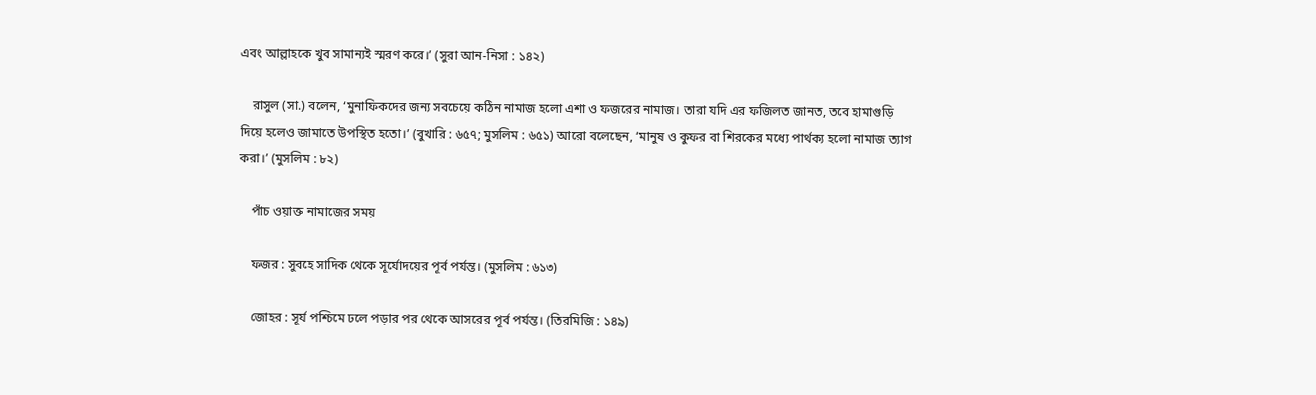এবং আল্লাহকে খুব সামান্যই স্মরণ করে।’ (সুরা আন-নিসা : ১৪২)

    রাসুল (সা.) বলেন, ‘মুনাফিকদের জন্য সবচেয়ে কঠিন নামাজ হলো এশা ও ফজরের নামাজ। তারা যদি এর ফজিলত জানত, তবে হামাগুড়ি দিয়ে হলেও জামাতে উপস্থিত হতো।’ (বুখারি : ৬৫৭; মুসলিম : ৬৫১) আরো বলেছেন, ‘মানুষ ও কুফর বা শিরকের মধ্যে পার্থক্য হলো নামাজ ত্যাগ করা।’ (মুসলিম : ৮২)

    পাঁচ ওয়াক্ত নামাজের সময়

    ফজর : সুবহে সাদিক থেকে সূর্যোদয়ের পূর্ব পর্যন্ত। (মুসলিম : ৬১৩)

    জোহর : সূর্য পশ্চিমে ঢলে পড়ার পর থেকে আসরের পূর্ব পর্যন্ত। (তিরমিজি : ১৪৯)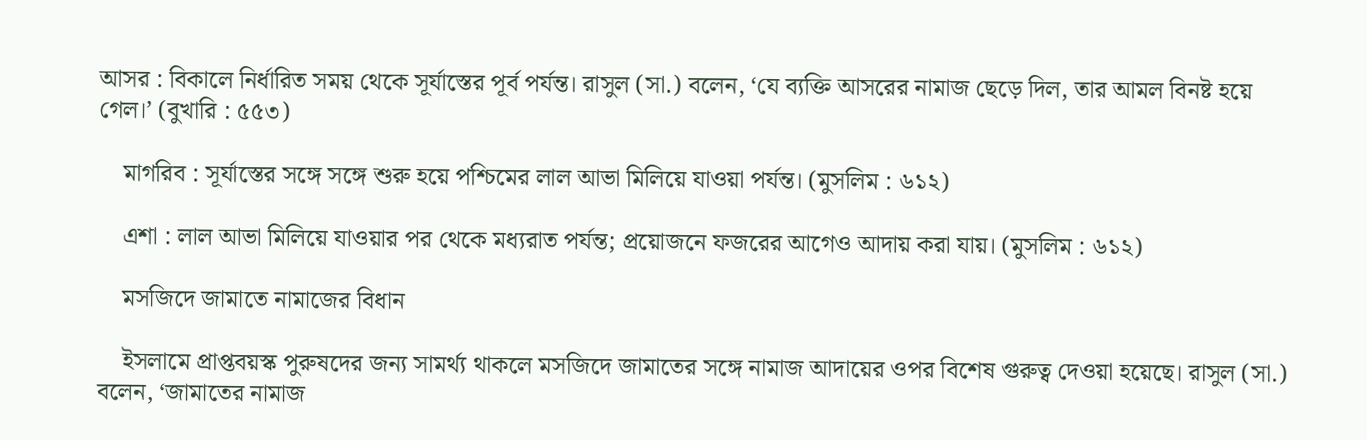আসর : বিকালে নির্ধারিত সময় থেকে সূর্যাস্তের পূর্ব পর্যন্ত। রাসুল (সা.) বলেন, ‘যে ব্যক্তি আসরের নামাজ ছেড়ে দিল, তার আমল বিনষ্ট হয়ে গেল।’ (বুখারি : ৫৫৩)

    মাগরিব : সূর্যাস্তের সঙ্গে সঙ্গে শুরু হয়ে পশ্চিমের লাল আভা মিলিয়ে যাওয়া পর্যন্ত। (মুসলিম : ৬১২)

    এশা : লাল আভা মিলিয়ে যাওয়ার পর থেকে মধ্যরাত পর্যন্ত; প্রয়োজনে ফজরের আগেও আদায় করা যায়। (মুসলিম : ৬১২)

    মসজিদে জামাতে নামাজের বিধান

    ইসলামে প্রাপ্তবয়স্ক পুরুষদের জন্য সামর্থ্য থাকলে মসজিদে জামাতের সঙ্গে নামাজ আদায়ের ওপর বিশেষ গুরুত্ব দেওয়া হয়েছে। রাসুল (সা.) বলেন, ‘জামাতের নামাজ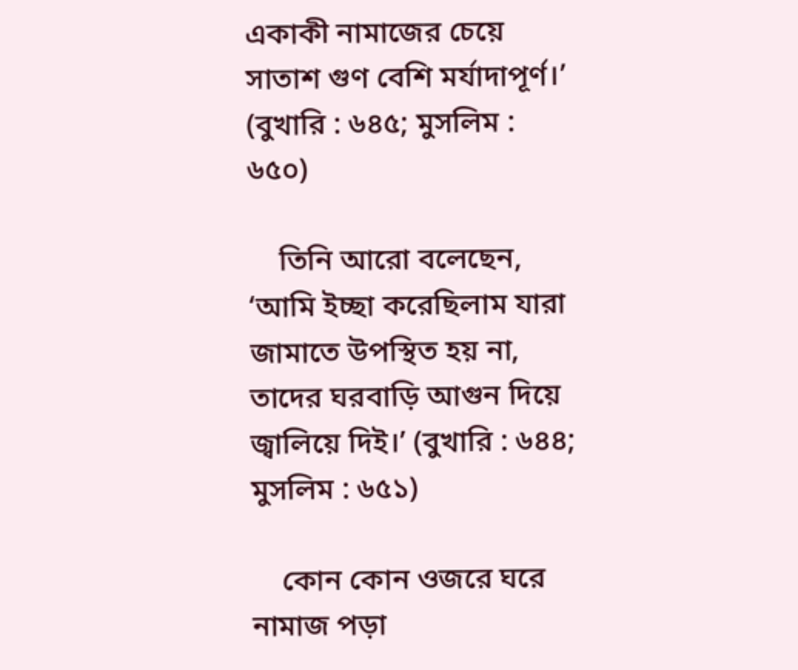একাকী নামাজের চেয়ে সাতাশ গুণ বেশি মর্যাদাপূর্ণ।’ (বুখারি : ৬৪৫; মুসলিম : ৬৫০)

    তিনি আরো বলেছেন, ‘আমি ইচ্ছা করেছিলাম যারা জামাতে উপস্থিত হয় না, তাদের ঘরবাড়ি আগুন দিয়ে জ্বালিয়ে দিই।’ (বুখারি : ৬৪৪; মুসলিম : ৬৫১)

    কোন কোন ওজরে ঘরে নামাজ পড়া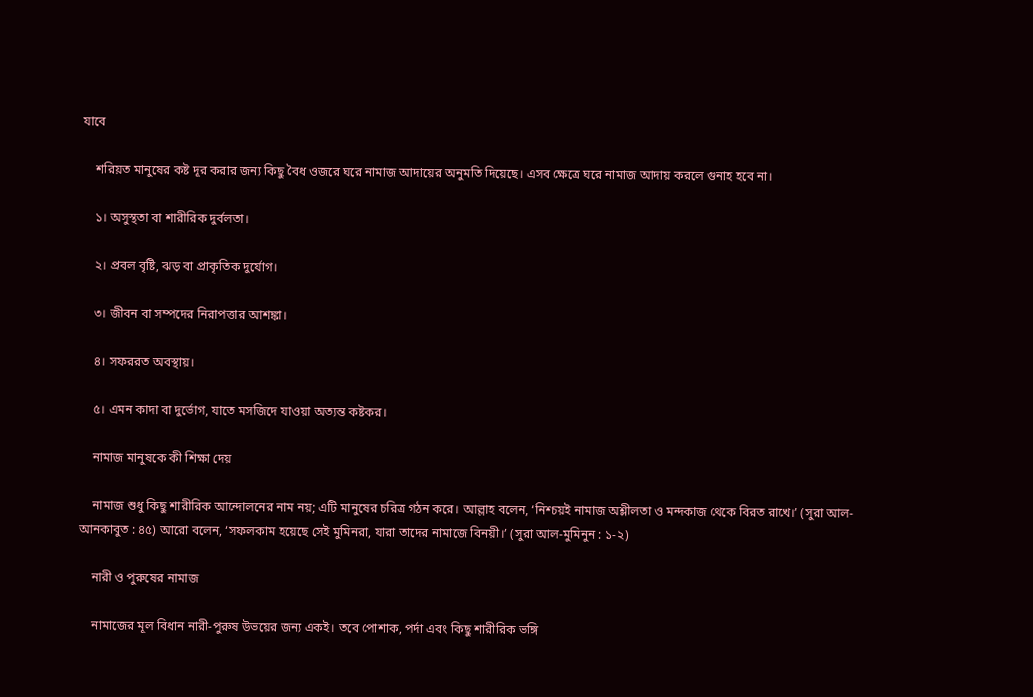যাবে

    শরিয়ত মানুষের কষ্ট দূর করার জন্য কিছু বৈধ ওজরে ঘরে নামাজ আদায়ের অনুমতি দিয়েছে। এসব ক্ষেত্রে ঘরে নামাজ আদায় করলে গুনাহ হবে না।

    ১। অসুস্থতা বা শারীরিক দুর্বলতা।

    ২। প্রবল বৃষ্টি, ঝড় বা প্রাকৃতিক দুর্যোগ।

    ৩। জীবন বা সম্পদের নিরাপত্তার আশঙ্কা।

    ৪। সফররত অবস্থায়।

    ৫। এমন কাদা বা দুর্ভোগ, যাতে মসজিদে যাওয়া অত্যন্ত কষ্টকর।

    নামাজ মানুষকে কী শিক্ষা দেয়

    নামাজ শুধু কিছু শারীরিক আন্দোলনের নাম নয়; এটি মানুষের চরিত্র গঠন করে। আল্লাহ বলেন, ‘নিশ্চয়ই নামাজ অশ্লীলতা ও মন্দকাজ থেকে বিরত রাখে।’ (সুরা আল-আনকাবুত : ৪৫) আরো বলেন, ‘সফলকাম হয়েছে সেই মুমিনরা, যারা তাদের নামাজে বিনয়ী।’ (সুরা আল-মুমিনুন : ১-২)

    নারী ও পুরুষের নামাজ

    নামাজের মূল বিধান নারী-পুরুষ উভয়ের জন্য একই। তবে পোশাক, পর্দা এবং কিছু শারীরিক ভঙ্গি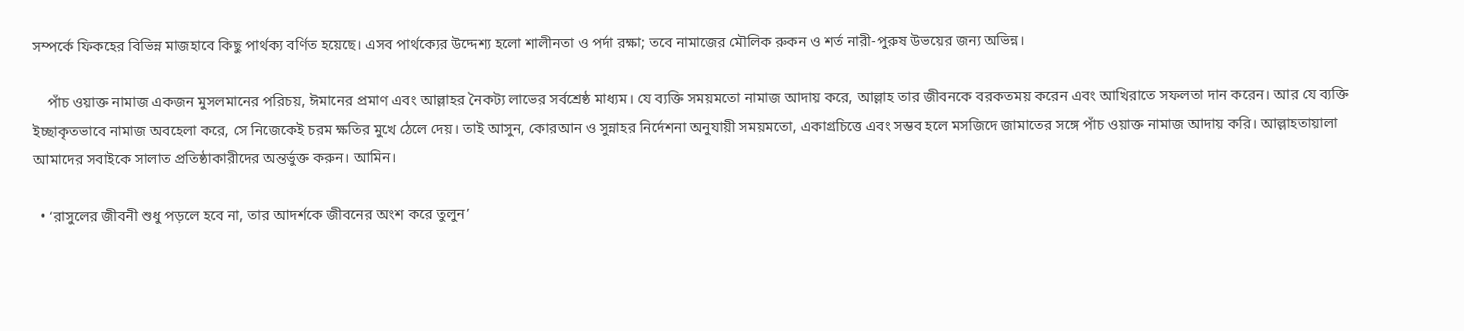সম্পর্কে ফিকহের বিভিন্ন মাজহাবে কিছু পার্থক্য বর্ণিত হয়েছে। এসব পার্থক্যের উদ্দেশ্য হলো শালীনতা ও পর্দা রক্ষা; তবে নামাজের মৌলিক রুকন ও শর্ত নারী-পুরুষ উভয়ের জন্য অভিন্ন।

    পাঁচ ওয়াক্ত নামাজ একজন মুসলমানের পরিচয়, ঈমানের প্রমাণ এবং আল্লাহর নৈকট্য লাভের সর্বশ্রেষ্ঠ মাধ্যম। যে ব্যক্তি সময়মতো নামাজ আদায় করে, আল্লাহ তার জীবনকে বরকতময় করেন এবং আখিরাতে সফলতা দান করেন। আর যে ব্যক্তি ইচ্ছাকৃতভাবে নামাজ অবহেলা করে, সে নিজেকেই চরম ক্ষতির মুখে ঠেলে দেয়। তাই আসুন, কোরআন ও সুন্নাহর নির্দেশনা অনুযায়ী সময়মতো, একাগ্রচিত্তে এবং সম্ভব হলে মসজিদে জামাতের সঙ্গে পাঁচ ওয়াক্ত নামাজ আদায় করি। আল্লাহতায়ালা আমাদের সবাইকে সালাত প্রতিষ্ঠাকারীদের অন্তর্ভুক্ত করুন। আমিন।

  • ‘রাসুলের জীবনী শুধু পড়লে হবে না, তার আদর্শকে জীবনের অংশ করে তুলুন’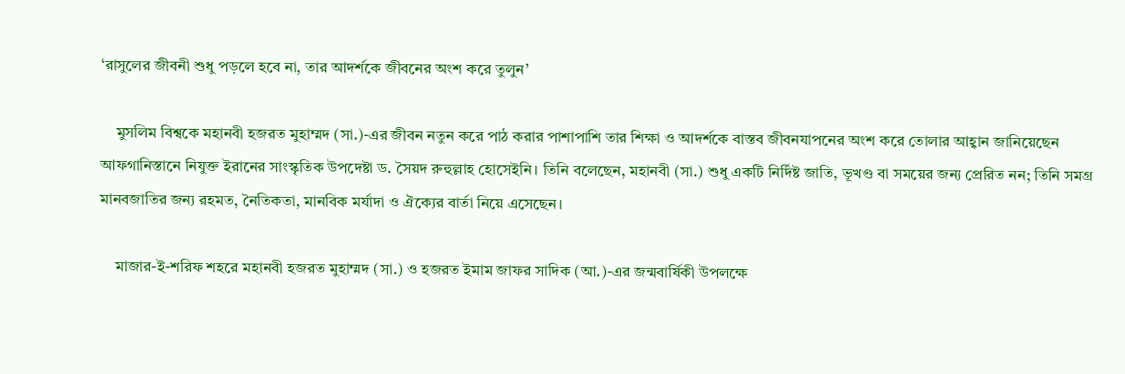‘রাসুলের জীবনী শুধু পড়লে হবে না, তার আদর্শকে জীবনের অংশ করে তুলুন’

    মুসলিম বিশ্বকে মহানবী হজরত মুহাম্মদ (সা.)-এর জীবন নতুন করে পাঠ করার পাশাপাশি তার শিক্ষা ও আদর্শকে বাস্তব জীবনযাপনের অংশ করে তোলার আহ্বান জানিয়েছেন আফগানিস্তানে নিযুক্ত ইরানের সাংস্কৃতিক উপদেষ্টা ড. সৈয়দ রুহুল্লাহ হোসেইনি। তিনি বলেছেন, মহানবী (সা.) শুধু একটি নির্দিষ্ট জাতি, ভূখণ্ড বা সময়ের জন্য প্রেরিত নন; তিনি সমগ্র মানবজাতির জন্য রহমত, নৈতিকতা, মানবিক মর্যাদা ও ঐক্যের বার্তা নিয়ে এসেছেন।

    মাজার-ই-শরিফ শহরে মহানবী হজরত মুহাম্মদ (সা.) ও হজরত ইমাম জাফর সাদিক (আ.)-এর জন্মবার্ষিকী উপলক্ষে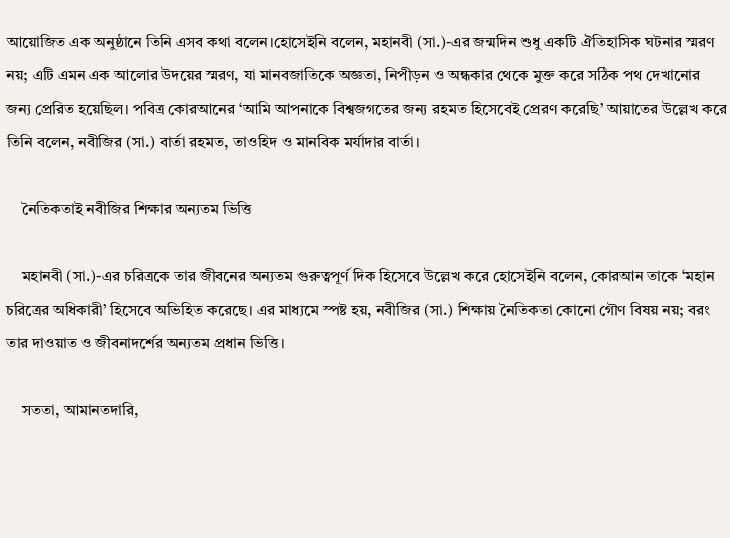আয়োজিত এক অনুষ্ঠানে তিনি এসব কথা বলেন।হোসেইনি বলেন, মহানবী (সা.)-এর জন্মদিন শুধু একটি ঐতিহাসিক ঘটনার স্মরণ নয়; এটি এমন এক আলোর উদয়ের স্মরণ, যা মানবজাতিকে অজ্ঞতা, নিপীড়ন ও অন্ধকার থেকে মুক্ত করে সঠিক পথ দেখানোর জন্য প্রেরিত হয়েছিল। পবিত্র কোরআনের ‘আমি আপনাকে বিশ্বজগতের জন্য রহমত হিসেবেই প্রেরণ করেছি’ আয়াতের উল্লেখ করে তিনি বলেন, নবীজির (সা.) বার্তা রহমত, তাওহিদ ও মানবিক মর্যাদার বার্তা।

    নৈতিকতাই নবীজির শিক্ষার অন্যতম ভিত্তি

    মহানবী (সা.)-এর চরিত্রকে তার জীবনের অন্যতম গুরুত্বপূর্ণ দিক হিসেবে উল্লেখ করে হোসেইনি বলেন, কোরআন তাকে ‘মহান চরিত্রের অধিকারী’ হিসেবে অভিহিত করেছে। এর মাধ্যমে স্পষ্ট হয়, নবীজির (সা.) শিক্ষায় নৈতিকতা কোনো গৌণ বিষয় নয়; বরং তার দাওয়াত ও জীবনাদর্শের অন্যতম প্রধান ভিত্তি।

    সততা, আমানতদারি,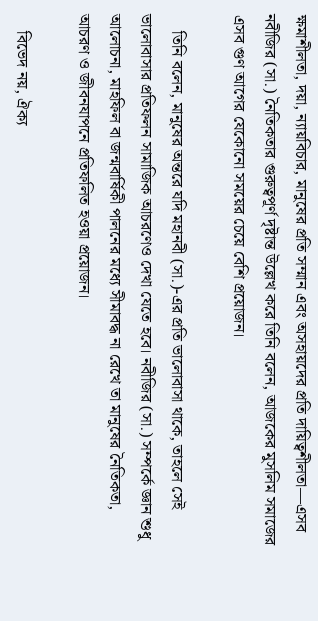ক্ষমাশীলতা, দয়া, ন্যায়বিচার, মানুষের প্রতি সম্মান এবং অসহায়দের প্রতি দায়িত্বশীলতা—এসব নবীজির (সা.) নৈতিকতার গুরুত্বপূর্ণ দৃষ্টান্ত উল্লেখ করে তিনি বলেন, আজকের মুসলিম সমাজের এসব গুণ আগের যেকোনো সময়ের চেয়ে বেশি প্রয়োজন।

    তিনি বলেন, মানুষের অন্তরে যদি মহানবী (সা.)-এর প্রতি ভালোবাসা থাকে, তাহলে সেই ভালোবাসার প্রতিফলন সামাজিক আচরণেও দেখা যেতে হবে। নবীজির (সা.) সম্পর্কে জ্ঞান শুধু আলোচনা, মাহফিল বা জন্মবার্ষিকী পালনের মধ্যে সীমাবদ্ধ না রেখে তা মানুষের নৈতিকতা, আচরণ ও জীবনযাপনে প্রতিফলিত হওয়া প্রয়োজন।

    বিভেদ নয়, ঐক্য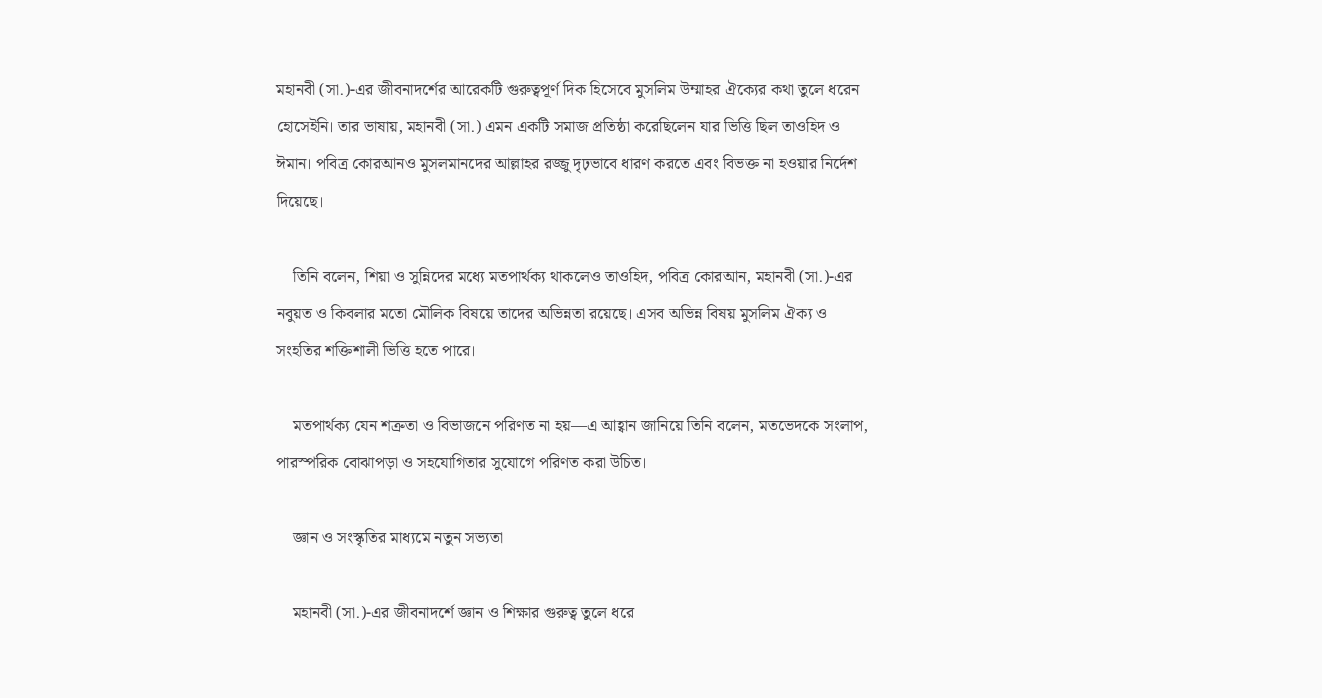মহানবী (সা.)-এর জীবনাদর্শের আরেকটি গুরুত্বপূর্ণ দিক হিসেবে মুসলিম উম্মাহর ঐক্যের কথা তুলে ধরেন হোসেইনি। তার ভাষায়, মহানবী (সা.) এমন একটি সমাজ প্রতিষ্ঠা করেছিলেন যার ভিত্তি ছিল তাওহিদ ও ঈমান। পবিত্র কোরআনও মুসলমানদের আল্লাহর রজ্জু দৃঢ়ভাবে ধারণ করতে এবং বিভক্ত না হওয়ার নির্দেশ দিয়েছে।

    তিনি বলেন, শিয়া ও সুন্নিদের মধ্যে মতপার্থক্য থাকলেও তাওহিদ, পবিত্র কোরআন, মহানবী (সা.)-এর নবুয়ত ও কিবলার মতো মৌলিক বিষয়ে তাদের অভিন্নতা রয়েছে। এসব অভিন্ন বিষয় মুসলিম ঐক্য ও সংহতির শক্তিশালী ভিত্তি হতে পারে।

    মতপার্থক্য যেন শত্রুতা ও বিভাজনে পরিণত না হয়—এ আহ্বান জানিয়ে তিনি বলেন, মতভেদকে সংলাপ, পারস্পরিক বোঝাপড়া ও সহযোগিতার সুযোগে পরিণত করা উচিত।

    জ্ঞান ও সংস্কৃতির মাধ্যমে নতুন সভ্যতা

    মহানবী (সা.)-এর জীবনাদর্শে জ্ঞান ও শিক্ষার গুরুত্ব তুলে ধরে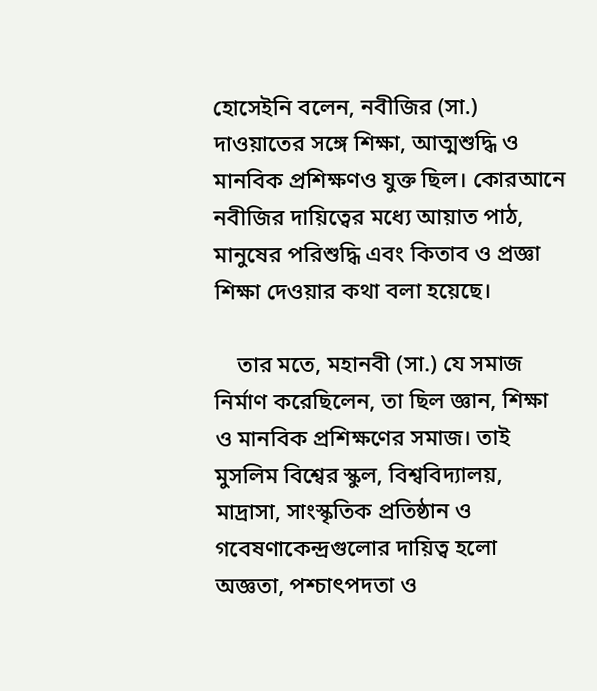হোসেইনি বলেন, নবীজির (সা.) দাওয়াতের সঙ্গে শিক্ষা, আত্মশুদ্ধি ও মানবিক প্রশিক্ষণও যুক্ত ছিল। কোরআনে নবীজির দায়িত্বের মধ্যে আয়াত পাঠ, মানুষের পরিশুদ্ধি এবং কিতাব ও প্রজ্ঞা শিক্ষা দেওয়ার কথা বলা হয়েছে।

    তার মতে, মহানবী (সা.) যে সমাজ নির্মাণ করেছিলেন, তা ছিল জ্ঞান, শিক্ষা ও মানবিক প্রশিক্ষণের সমাজ। তাই মুসলিম বিশ্বের স্কুল, বিশ্ববিদ্যালয়, মাদ্রাসা, সাংস্কৃতিক প্রতিষ্ঠান ও গবেষণাকেন্দ্রগুলোর দায়িত্ব হলো অজ্ঞতা, পশ্চাৎপদতা ও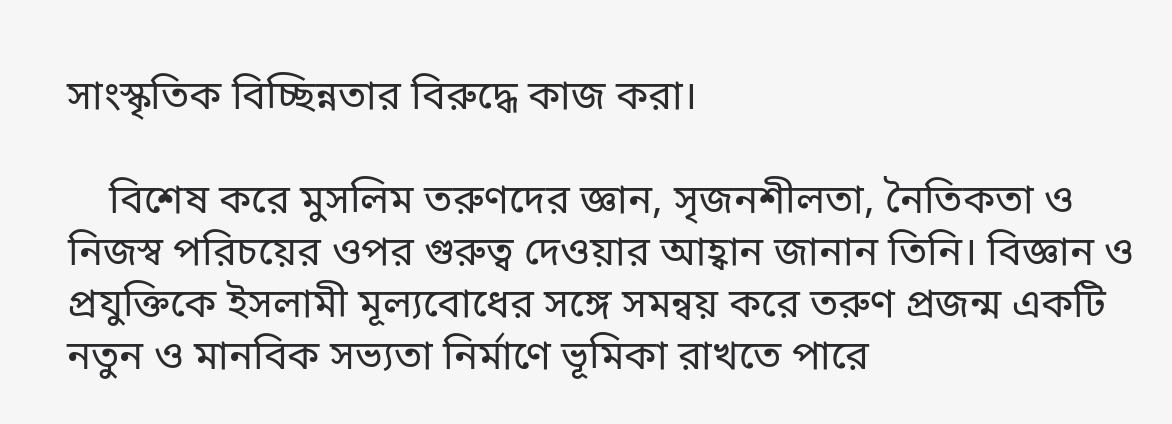সাংস্কৃতিক বিচ্ছিন্নতার বিরুদ্ধে কাজ করা।

    বিশেষ করে মুসলিম তরুণদের জ্ঞান, সৃজনশীলতা, নৈতিকতা ও নিজস্ব পরিচয়ের ওপর গুরুত্ব দেওয়ার আহ্বান জানান তিনি। বিজ্ঞান ও প্রযুক্তিকে ইসলামী মূল্যবোধের সঙ্গে সমন্বয় করে তরুণ প্রজন্ম একটি নতুন ও মানবিক সভ্যতা নির্মাণে ভূমিকা রাখতে পারে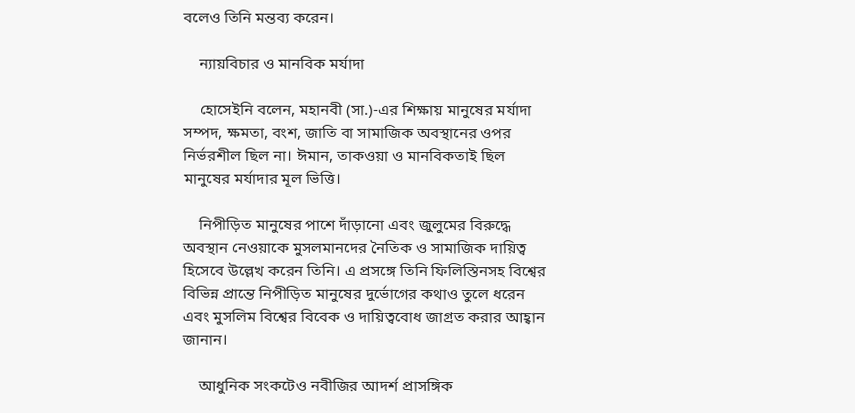বলেও তিনি মন্তব্য করেন।

    ন্যায়বিচার ও মানবিক মর্যাদা

    হোসেইনি বলেন, মহানবী (সা.)-এর শিক্ষায় মানুষের মর্যাদা সম্পদ, ক্ষমতা, বংশ, জাতি বা সামাজিক অবস্থানের ওপর নির্ভরশীল ছিল না। ঈমান, তাকওয়া ও মানবিকতাই ছিল মানুষের মর্যাদার মূল ভিত্তি।

    নিপীড়িত মানুষের পাশে দাঁড়ানো এবং জুলুমের বিরুদ্ধে অবস্থান নেওয়াকে মুসলমানদের নৈতিক ও সামাজিক দায়িত্ব হিসেবে উল্লেখ করেন তিনি। এ প্রসঙ্গে তিনি ফিলিস্তিনসহ বিশ্বের বিভিন্ন প্রান্তে নিপীড়িত মানুষের দুর্ভোগের কথাও তুলে ধরেন এবং মুসলিম বিশ্বের বিবেক ও দায়িত্ববোধ জাগ্রত করার আহ্বান জানান।

    আধুনিক সংকটেও নবীজির আদর্শ প্রাসঙ্গিক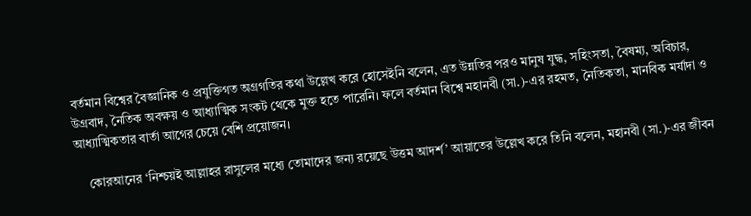বর্তমান বিশ্বের বৈজ্ঞানিক ও প্রযুক্তিগত অগ্রগতির কথা উল্লেখ করে হোসেইনি বলেন, এত উন্নতির পরও মানুষ যুদ্ধ, সহিংসতা, বৈষম্য, অবিচার, উগ্রবাদ, নৈতিক অবক্ষয় ও আধ্যাত্মিক সংকট থেকে মুক্ত হতে পারেনি। ফলে বর্তমান বিশ্বে মহানবী (সা.)-এর রহমত, নৈতিকতা, মানবিক মর্যাদা ও আধ্যাত্মিকতার বার্তা আগের চেয়ে বেশি প্রয়োজন।

    কোরআনের ‘নিশ্চয়ই আল্লাহর রাসুলের মধ্যে তোমাদের জন্য রয়েছে উত্তম আদর্শ’ আয়াতের উল্লেখ করে তিনি বলেন, মহানবী (সা.)-এর জীবন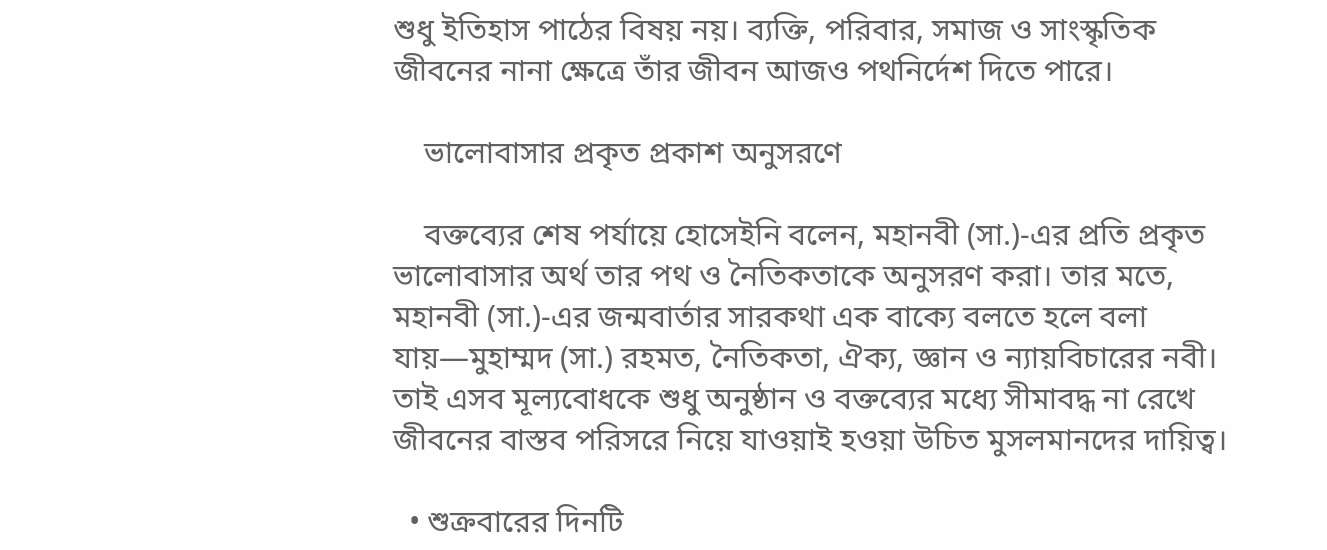শুধু ইতিহাস পাঠের বিষয় নয়। ব্যক্তি, পরিবার, সমাজ ও সাংস্কৃতিক জীবনের নানা ক্ষেত্রে তাঁর জীবন আজও পথনির্দেশ দিতে পারে।

    ভালোবাসার প্রকৃত প্রকাশ অনুসরণে

    বক্তব্যের শেষ পর্যায়ে হোসেইনি বলেন, মহানবী (সা.)-এর প্রতি প্রকৃত ভালোবাসার অর্থ তার পথ ও নৈতিকতাকে অনুসরণ করা। তার মতে, মহানবী (সা.)-এর জন্মবার্তার সারকথা এক বাক্যে বলতে হলে বলা যায়—মুহাম্মদ (সা.) রহমত, নৈতিকতা, ঐক্য, জ্ঞান ও ন্যায়বিচারের নবী। তাই এসব মূল্যবোধকে শুধু অনুষ্ঠান ও বক্তব্যের মধ্যে সীমাবদ্ধ না রেখে জীবনের বাস্তব পরিসরে নিয়ে যাওয়াই হওয়া উচিত মুসলমানদের দায়িত্ব।

  • শুক্রবারের দিনটি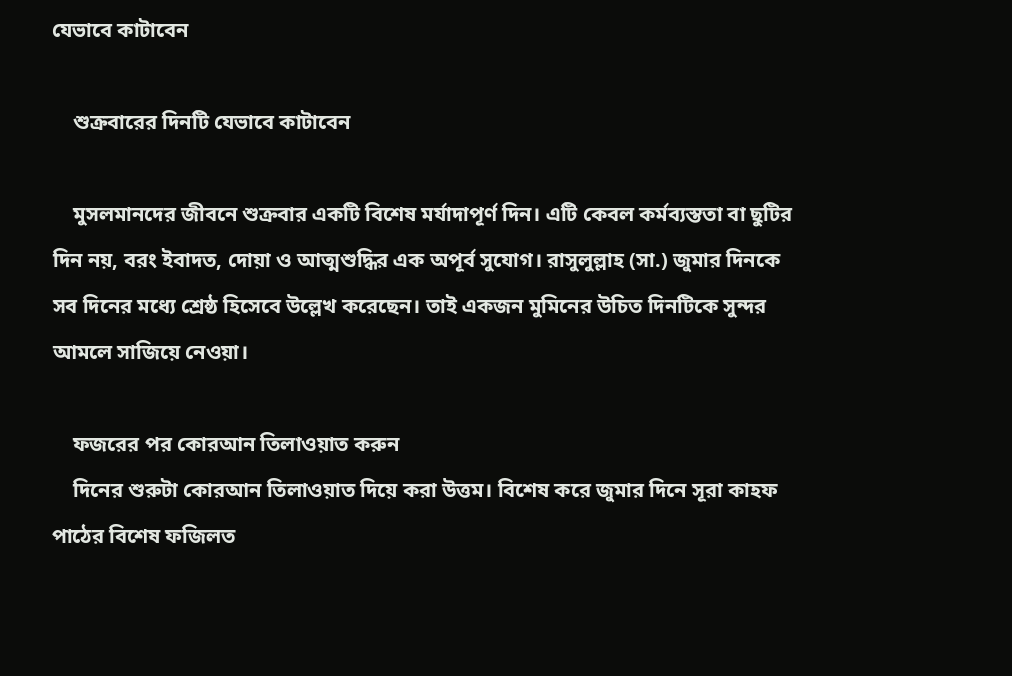যেভাবে কাটাবেন

    শুক্রবারের দিনটি যেভাবে কাটাবেন

    মুসলমানদের জীবনে শুক্রবার একটি বিশেষ মর্যাদাপূর্ণ দিন। এটি কেবল কর্মব্যস্ততা বা ছুটির দিন নয়, বরং ইবাদত, দোয়া ও আত্মশুদ্ধির এক অপূর্ব সুযোগ। রাসুলুল্লাহ (সা.) জুমার দিনকে সব দিনের মধ্যে শ্রেষ্ঠ হিসেবে উল্লেখ করেছেন। তাই একজন মুমিনের উচিত দিনটিকে সুন্দর আমলে সাজিয়ে নেওয়া।

    ফজরের পর কোরআন তিলাওয়াত করুন
    দিনের শুরুটা কোরআন তিলাওয়াত দিয়ে করা উত্তম। বিশেষ করে জুমার দিনে সূরা কাহফ পাঠের বিশেষ ফজিলত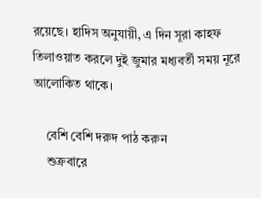রয়েছে। হাদিস অনুযায়ী, এ দিন সূরা কাহফ তিলাওয়াত করলে দুই জুমার মধ্যবর্তী সময় নূরে আলোকিত থাকে।

    বেশি বেশি দরুদ পাঠ করুন
    শুক্রবারে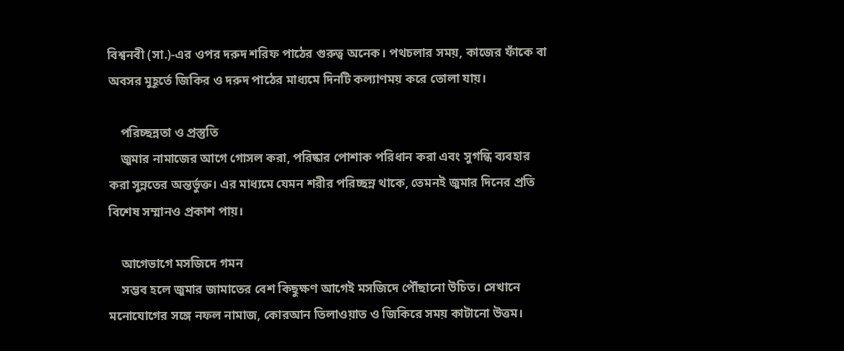বিশ্বনবী (সা.)-এর ওপর দরুদ শরিফ পাঠের গুরুত্ব অনেক। পথচলার সময়, কাজের ফাঁকে বা অবসর মুহূর্তে জিকির ও দরুদ পাঠের মাধ্যমে দিনটি কল্যাণময় করে তোলা যায়।

    পরিচ্ছন্নতা ও প্রস্তুতি
    জুমার নামাজের আগে গোসল করা, পরিষ্কার পোশাক পরিধান করা এবং সুগন্ধি ব্যবহার করা সুন্নতের অন্তর্ভুক্ত। এর মাধ্যমে যেমন শরীর পরিচ্ছন্ন থাকে, তেমনই জুমার দিনের প্রতি বিশেষ সম্মানও প্রকাশ পায়।

    আগেভাগে মসজিদে গমন
    সম্ভব হলে জুমার জামাতের বেশ কিছুক্ষণ আগেই মসজিদে পৌঁছানো উচিত। সেখানে মনোযোগের সঙ্গে নফল নামাজ, কোরআন তিলাওয়াত ও জিকিরে সময় কাটানো উত্তম।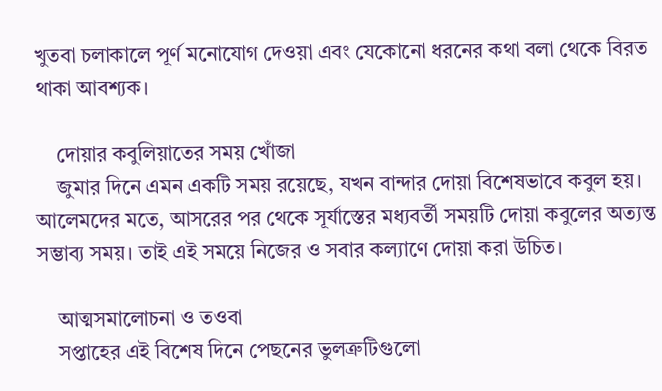খুতবা চলাকালে পূর্ণ মনোযোগ দেওয়া এবং যেকোনো ধরনের কথা বলা থেকে বিরত থাকা আবশ্যক।

    দোয়ার কবুলিয়াতের সময় খোঁজা
    জুমার দিনে এমন একটি সময় রয়েছে, যখন বান্দার দোয়া বিশেষভাবে কবুল হয়। আলেমদের মতে, আসরের পর থেকে সূর্যাস্তের মধ্যবর্তী সময়টি দোয়া কবুলের অত্যন্ত সম্ভাব্য সময়। তাই এই সময়ে নিজের ও সবার কল্যাণে দোয়া করা উচিত।

    আত্মসমালোচনা ও তওবা
    সপ্তাহের এই বিশেষ দিনে পেছনের ভুলত্রুটিগুলো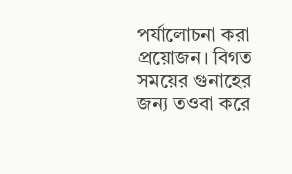পর্যালোচনা করা প্রয়োজন। বিগত সময়ের গুনাহের জন্য তওবা করে